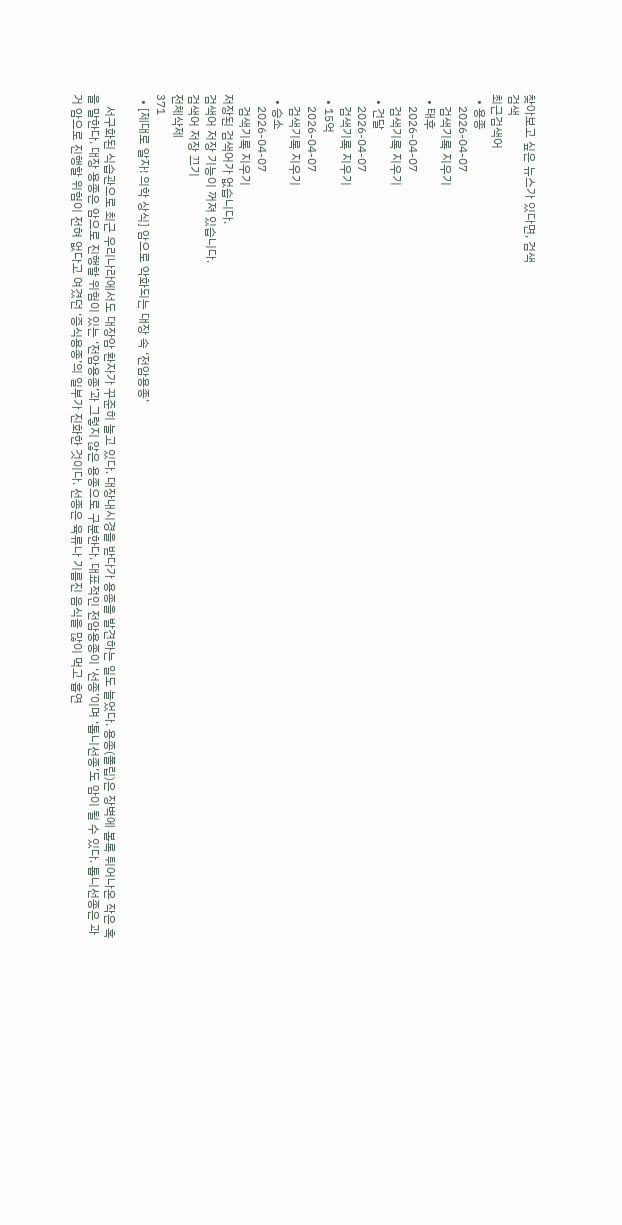찾아보고 싶은 뉴스가 있다면, 검색
검색
최근검색어
  • 용종
    2026-04-07
    검색기록 지우기
  • 태후
    2026-04-07
    검색기록 지우기
  • 건달
    2026-04-07
    검색기록 지우기
  • 15억
    2026-04-07
    검색기록 지우기
  • 승소
    2026-04-07
    검색기록 지우기
저장된 검색어가 없습니다.
검색어 저장 기능이 꺼져 있습니다.
검색어 저장 끄기
전체삭제
371
  • [제대로 알자! 의학 상식] 암으로 악화되는 대장 속 ‘전암용종’

    서구화된 식습관으로 최근 우리나라에서도 대장암 환자가 꾸준히 늘고 있다. 대장내시경을 받다가 용종을 발견하는 일도 늘었다. 용종(폴립)은 장벽에 볼록 튀어나온 작은 혹을 말한다. 대장 용종은 암으로 진행할 위험이 있는 ‘전암용종’과 그렇지 않은 용종으로 구분한다. 대표적인 전암용종이 ‘선종’이며 ‘톱니선종’도 암이 될 수 있다. 톱니선종은 과거 암으로 진행할 위험이 전혀 없다고 여겼던 ‘증식용종’의 일부가 진화한 것이다. 선종은 육류나 기름진 음식을 많이 먹고 흡연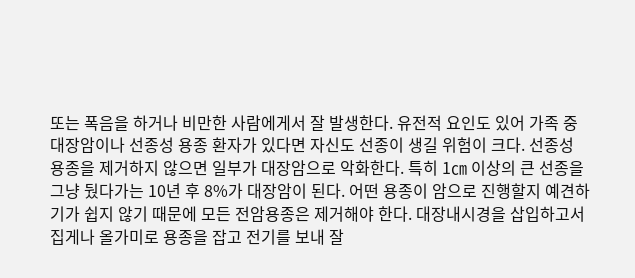또는 폭음을 하거나 비만한 사람에게서 잘 발생한다. 유전적 요인도 있어 가족 중 대장암이나 선종성 용종 환자가 있다면 자신도 선종이 생길 위험이 크다. 선종성 용종을 제거하지 않으면 일부가 대장암으로 악화한다. 특히 1㎝ 이상의 큰 선종을 그냥 뒀다가는 10년 후 8%가 대장암이 된다. 어떤 용종이 암으로 진행할지 예견하기가 쉽지 않기 때문에 모든 전암용종은 제거해야 한다. 대장내시경을 삽입하고서 집게나 올가미로 용종을 잡고 전기를 보내 잘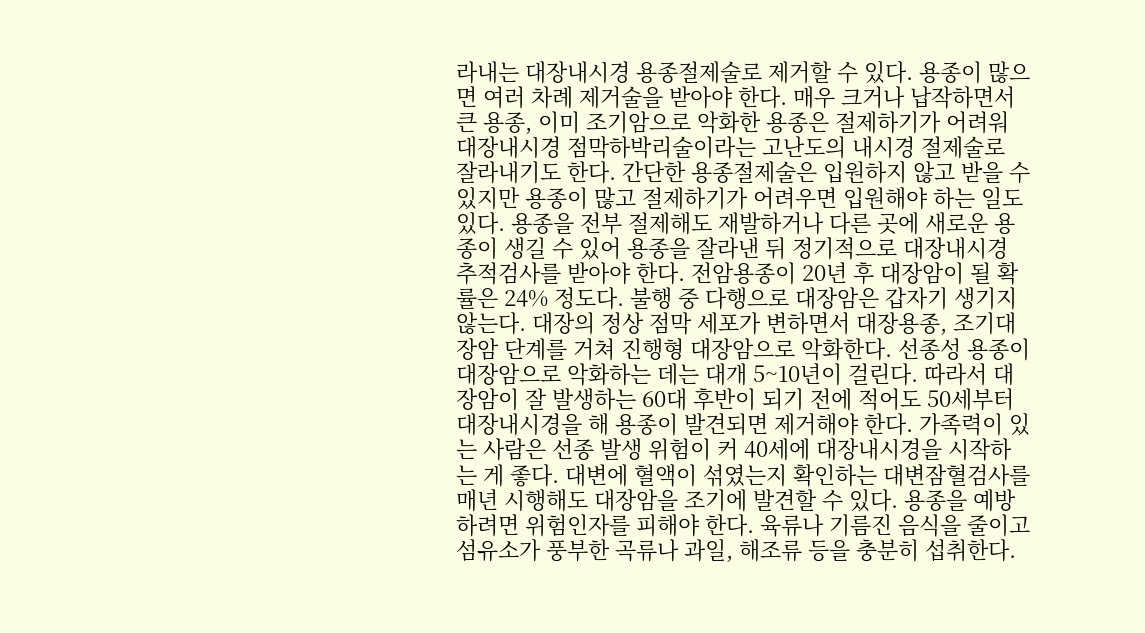라내는 대장내시경 용종절제술로 제거할 수 있다. 용종이 많으면 여러 차례 제거술을 받아야 한다. 매우 크거나 납작하면서 큰 용종, 이미 조기암으로 악화한 용종은 절제하기가 어려워 대장내시경 점막하박리술이라는 고난도의 내시경 절제술로 잘라내기도 한다. 간단한 용종절제술은 입원하지 않고 받을 수 있지만 용종이 많고 절제하기가 어려우면 입원해야 하는 일도 있다. 용종을 전부 절제해도 재발하거나 다른 곳에 새로운 용종이 생길 수 있어 용종을 잘라낸 뒤 정기적으로 대장내시경 추적검사를 받아야 한다. 전암용종이 20년 후 대장암이 될 확률은 24% 정도다. 불행 중 다행으로 대장암은 갑자기 생기지 않는다. 대장의 정상 점막 세포가 변하면서 대장용종, 조기대장암 단계를 거쳐 진행형 대장암으로 악화한다. 선종성 용종이 대장암으로 악화하는 데는 대개 5~10년이 걸린다. 따라서 대장암이 잘 발생하는 60대 후반이 되기 전에 적어도 50세부터 대장내시경을 해 용종이 발견되면 제거해야 한다. 가족력이 있는 사람은 선종 발생 위험이 커 40세에 대장내시경을 시작하는 게 좋다. 대변에 혈액이 섞였는지 확인하는 대변잠혈검사를 매년 시행해도 대장암을 조기에 발견할 수 있다. 용종을 예방하려면 위험인자를 피해야 한다. 육류나 기름진 음식을 줄이고 섬유소가 풍부한 곡류나 과일, 해조류 등을 충분히 섭취한다.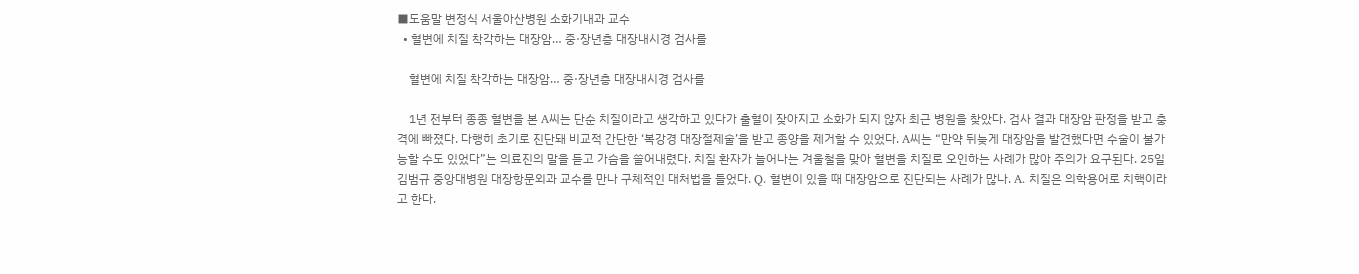■도움말 변정식 서울아산병원 소화기내과 교수
  • 혈변에 치질 착각하는 대장암… 중·장년층 대장내시경 검사를

    혈변에 치질 착각하는 대장암… 중·장년층 대장내시경 검사를

    1년 전부터 종종 혈변을 본 A씨는 단순 치질이라고 생각하고 있다가 출혈이 잦아지고 소화가 되지 않자 최근 병원을 찾았다. 검사 결과 대장암 판정을 받고 충격에 빠졌다. 다행히 초기로 진단돼 비교적 간단한 ‘복강경 대장절제술’을 받고 종양을 제거할 수 있었다. A씨는 “만약 뒤늦게 대장암을 발견했다면 수술이 불가능할 수도 있었다”는 의료진의 말을 듣고 가슴을 쓸어내렸다. 치질 환자가 늘어나는 겨울철을 맞아 혈변을 치질로 오인하는 사례가 많아 주의가 요구된다. 25일 김범규 중앙대병원 대장항문외과 교수를 만나 구체적인 대처법을 들었다. Q. 혈변이 있을 때 대장암으로 진단되는 사례가 많나. A. 치질은 의학용어로 치핵이라고 한다.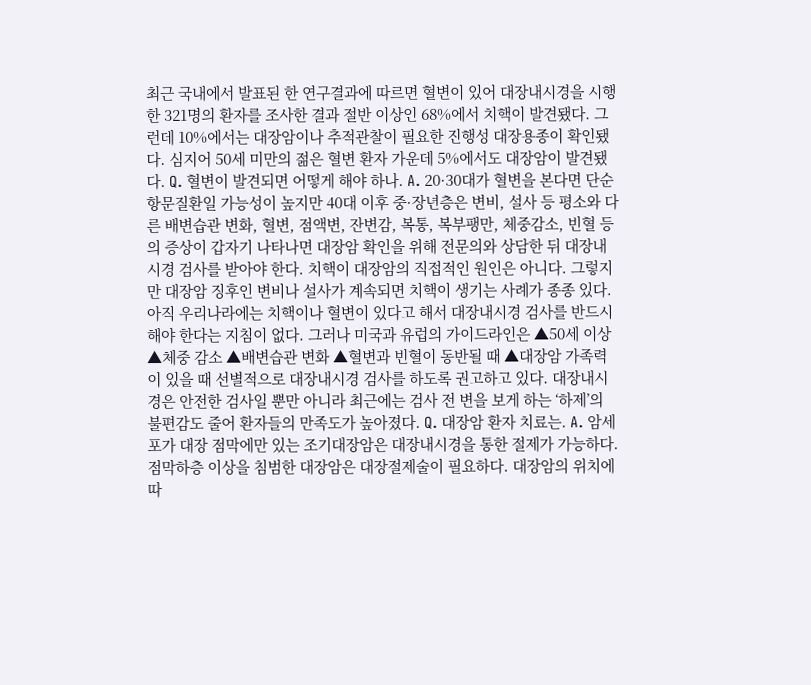최근 국내에서 발표된 한 연구결과에 따르면 혈변이 있어 대장내시경을 시행한 321명의 환자를 조사한 결과 절반 이상인 68%에서 치핵이 발견됐다. 그런데 10%에서는 대장암이나 추적관찰이 필요한 진행성 대장용종이 확인됐다. 심지어 50세 미만의 젊은 혈변 환자 가운데 5%에서도 대장암이 발견됐다. Q. 혈변이 발견되면 어떻게 해야 하나. A. 20·30대가 혈변을 본다면 단순 항문질환일 가능성이 높지만 40대 이후 중·장년층은 변비, 설사 등 평소와 다른 배변습관 변화, 혈변, 점액변, 잔변감, 복통, 복부팽만, 체중감소, 빈혈 등의 증상이 갑자기 나타나면 대장암 확인을 위해 전문의와 상담한 뒤 대장내시경 검사를 받아야 한다. 치핵이 대장암의 직접적인 원인은 아니다. 그렇지만 대장암 징후인 변비나 설사가 계속되면 치핵이 생기는 사례가 종종 있다. 아직 우리나라에는 치핵이나 혈변이 있다고 해서 대장내시경 검사를 반드시 해야 한다는 지침이 없다. 그러나 미국과 유럽의 가이드라인은 ▲50세 이상 ▲체중 감소 ▲배변습관 변화 ▲혈변과 빈혈이 동반될 때 ▲대장암 가족력이 있을 때 선별적으로 대장내시경 검사를 하도록 권고하고 있다. 대장내시경은 안전한 검사일 뿐만 아니라 최근에는 검사 전 변을 보게 하는 ‘하제’의 불편감도 줄어 환자들의 만족도가 높아졌다. Q. 대장암 환자 치료는. A. 암세포가 대장 점막에만 있는 조기대장암은 대장내시경을 통한 절제가 가능하다. 점막하층 이상을 침범한 대장암은 대장절제술이 필요하다. 대장암의 위치에 따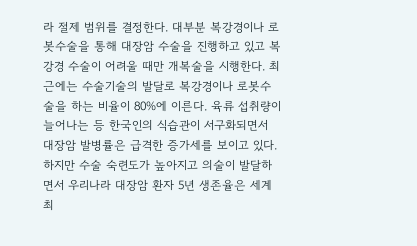라 절제 범위를 결정한다. 대부분 복강경이나 로봇수술을 통해 대장암 수술을 진행하고 있고 복강경 수술이 어려울 때만 개복술을 시행한다. 최근에는 수술기술의 발달로 복강경이나 로봇수술을 하는 비율이 80%에 이른다. 육류 섭취량이 늘어나는 등 한국인의 식습관이 서구화되면서 대장암 발병률은 급격한 증가세를 보이고 있다. 하지만 수술 숙련도가 높아지고 의술이 발달하면서 우리나라 대장암 환자 5년 생존율은 세계 최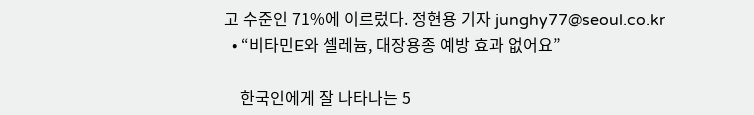고 수준인 71%에 이르렀다. 정현용 기자 junghy77@seoul.co.kr
  • “비타민E와 셀레늄, 대장용종 예방 효과 없어요”

    한국인에게 잘 나타나는 5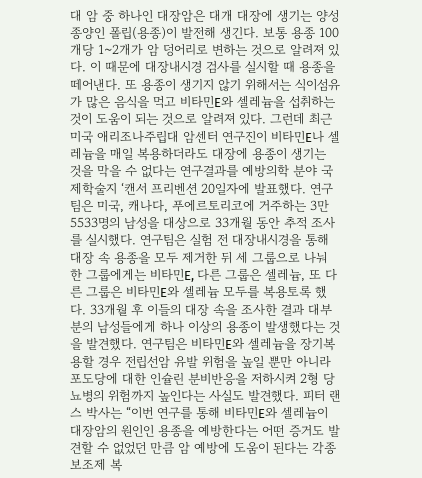대 암 중 하나인 대장암은 대개 대장에 생기는 양성종양인 폴립(용종)이 발전해 생긴다. 보통 용종 100개당 1~2개가 암 덩어리로 변하는 것으로 알려져 있다. 이 때문에 대장내시경 검사를 실시할 때 용종을 떼어낸다. 또 용종이 생기지 않기 위해서는 식이섬유가 많은 음식을 먹고 비타민E와 셀레늄을 섭취하는 것이 도움이 되는 것으로 알려져 있다. 그런데 최근 미국 애리조나주립대 암센터 연구진이 비타민E나 셀레늄을 매일 복용하더라도 대장에 용종이 생기는 것을 막을 수 없다는 연구결과를 예방의학 분야 국제학술지 ‘캔서 프리벤션 20일자에 발표했다. 연구팀은 미국, 캐나다, 푸에르토리코에 거주하는 3만5533명의 남성을 대상으로 33개월 동안 추적 조사를 실시했다. 연구팀은 실험 전 대장내시경을 통해 대장 속 용종을 모두 제거한 뒤 세 그룹으로 나눠 한 그룹에게는 비타민E, 다른 그룹은 셀레늄, 또 다른 그룹은 비타민E와 셀레늄 모두를 복용토록 했다. 33개월 후 이들의 대장 속을 조사한 결과 대부분의 남성들에게 하나 이상의 용종이 발생했다는 것을 발견했다. 연구팀은 비타민E와 셀레늄을 장기복용할 경우 전립선암 유발 위험을 높일 뿐만 아니라 포도당에 대한 인슐린 분비반응을 저하시켜 2형 당뇨병의 위험까지 높인다는 사실도 발견했다. 피터 랜스 박사는 “이번 연구를 통해 비타민E와 셀레늄이 대장암의 원인인 용종을 예방한다는 어떤 증거도 발견할 수 없었던 만큼 암 예방에 도움이 된다는 각종 보조제 복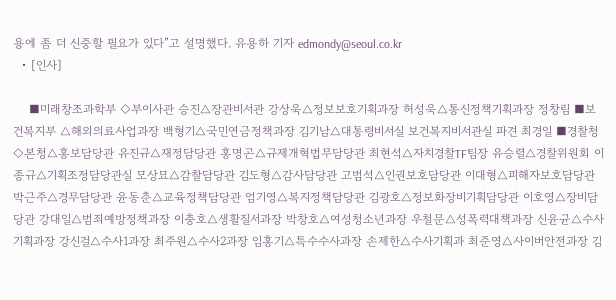용에 좀 더 신중할 필요가 있다”고 설명했다. 유용하 기자 edmondy@seoul.co.kr
  • [인사]

    ■미래창조과학부 ◇부이사관 승진△장관비서관 강상욱△정보보호기획과장 허성욱△통신정책기획과장 정창림 ■보건복지부 △해외의료사업과장 백형기△국민연금정책과장 김기남△대통령비서실 보건복지비서관실 파견 최경일 ■경찰청 ◇본청△홍보담당관 유진규△재정담당관 홍명곤△규제개혁법무담당관 최현석△자치경찰TF팀장 유승렬△경찰위원회 이종규△기획조정담당관실 모상묘△감찰담당관 김도형△감사담당관 고범석△인권보호담당관 이대형△피해자보호담당관 박근주△경무담당관 윤동춘△교육정책담당관 엄기영△복지정책담당관 김광호△정보화장비기획담당관 이호영△장비담당관 강대일△범죄예방정책과장 이충호△생활질서과장 박창호△여성청소년과장 우철문△성폭력대책과장 신윤균△수사기획과장 강신걸△수사1과장 최주원△수사2과장 임홍기△특수수사과장 손제한△수사기획과 최준영△사이버안전과장 김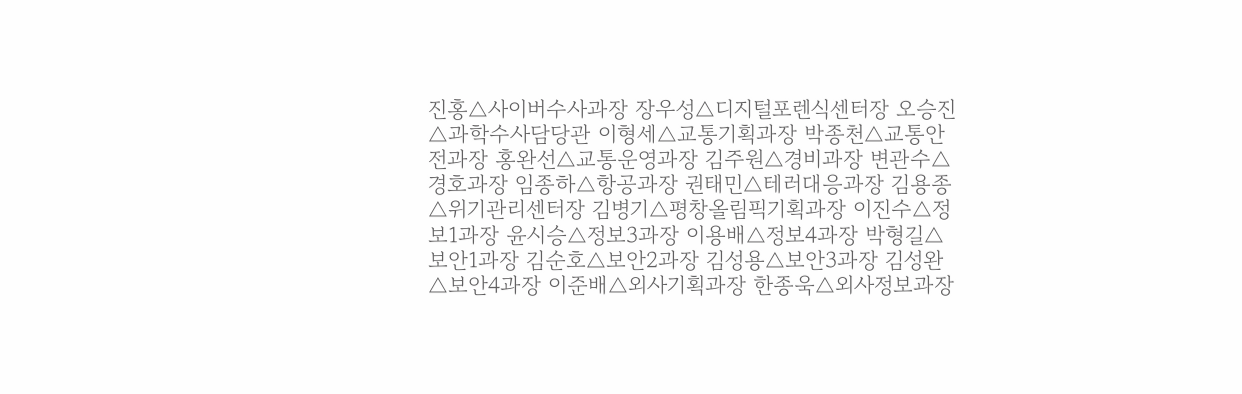진홍△사이버수사과장 장우성△디지털포렌식센터장 오승진△과학수사담당관 이형세△교통기획과장 박종천△교통안전과장 홍완선△교통운영과장 김주원△경비과장 변관수△경호과장 임종하△항공과장 권태민△테러대응과장 김용종△위기관리센터장 김병기△평창올림픽기획과장 이진수△정보1과장 윤시승△정보3과장 이용배△정보4과장 박형길△보안1과장 김순호△보안2과장 김성용△보안3과장 김성완△보안4과장 이준배△외사기획과장 한종욱△외사정보과장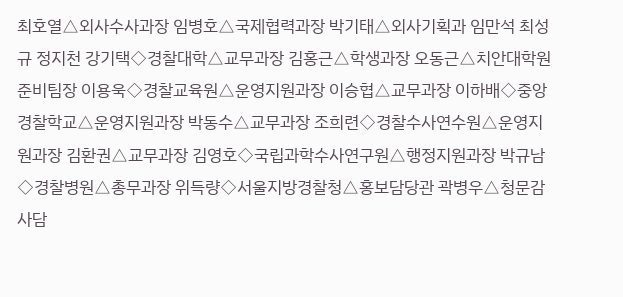최호열△외사수사과장 임병호△국제협력과장 박기태△외사기획과 임만석 최성규 정지천 강기택◇경찰대학△교무과장 김홍근△학생과장 오동근△치안대학원준비팀장 이용욱◇경찰교육원△운영지원과장 이승협△교무과장 이하배◇중앙경찰학교△운영지원과장 박동수△교무과장 조희련◇경찰수사연수원△운영지원과장 김환권△교무과장 김영호◇국립과학수사연구원△행정지원과장 박규남◇경찰병원△총무과장 위득량◇서울지방경찰청△홍보담당관 곽병우△청문감사담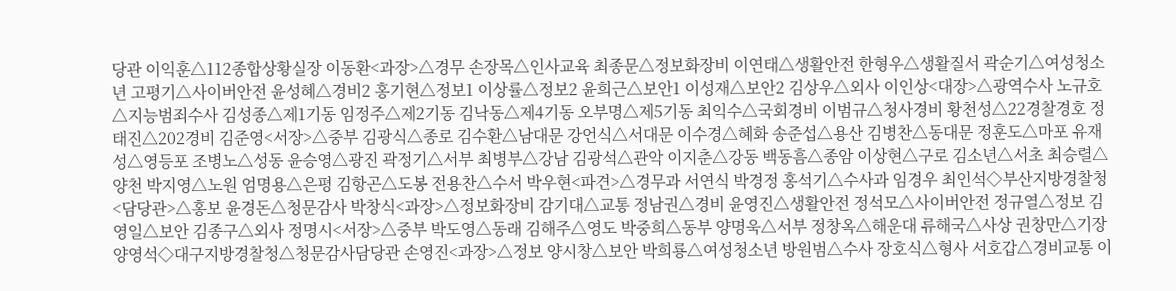당관 이익훈△112종합상황실장 이동환<과장>△경무 손장목△인사교육 최종문△정보화장비 이연태△생활안전 한형우△생활질서 곽순기△여성청소년 고평기△사이버안전 윤성혜△경비2 홍기현△정보1 이상률△정보2 윤희근△보안1 이성재△보안2 김상우△외사 이인상<대장>△광역수사 노규호△지능범죄수사 김성종△제1기동 임정주△제2기동 김낙동△제4기동 오부명△제5기동 최익수△국회경비 이범규△청사경비 황천성△22경찰경호 정태진△202경비 김준영<서장>△중부 김광식△종로 김수환△남대문 강언식△서대문 이수경△혜화 송준섭△용산 김병찬△동대문 정훈도△마포 유재성△영등포 조병노△성동 윤승영△광진 곽정기△서부 최병부△강남 김광석△관악 이지춘△강동 백동흠△종암 이상현△구로 김소년△서초 최승렬△양천 박지영△노원 엄명용△은평 김항곤△도봉 전용찬△수서 박우현<파견>△경무과 서연식 박경정 홍석기△수사과 임경우 최인석◇부산지방경찰청 <담당관>△홍보 윤경돈△청문감사 박창식<과장>△정보화장비 감기대△교통 정남권△경비 윤영진△생활안전 정석모△사이버안전 정규열△정보 김영일△보안 김종구△외사 정명시<서장>△중부 박도영△동래 김해주△영도 박중희△동부 양명욱△서부 정창옥△해운대 류해국△사상 권창만△기장 양영석◇대구지방경찰청△청문감사담당관 손영진<과장>△정보 양시창△보안 박희룡△여성청소년 방원범△수사 장호식△형사 서호갑△경비교통 이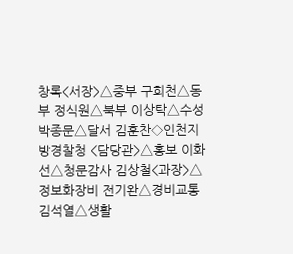창록<서장>△중부 구희천△동부 정식원△북부 이상탁△수성 박종문△달서 김훈찬◇인천지방경찰청 <담당관>△홍보 이화선△청문감사 김상철<과장>△정보화장비 전기완△경비교통 김석열△생활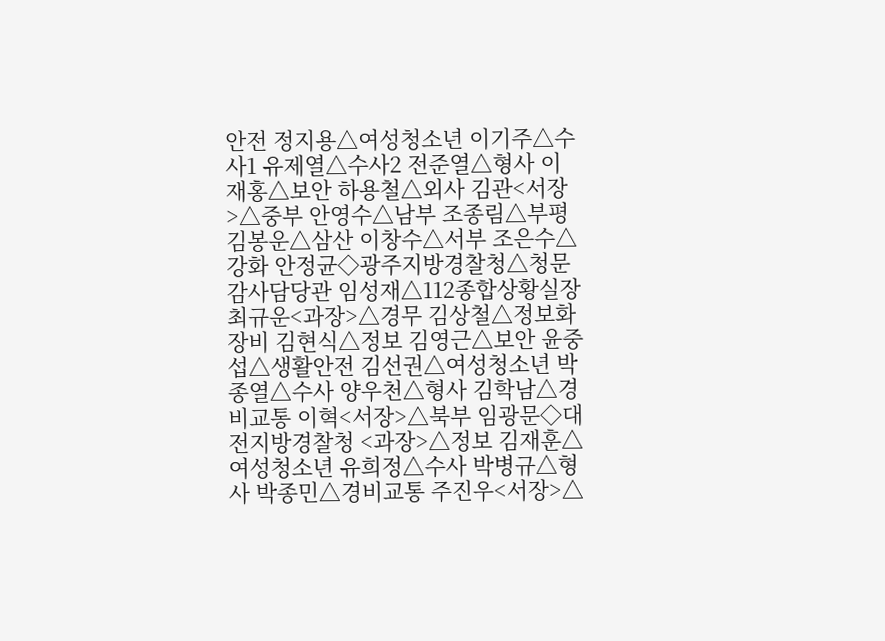안전 정지용△여성청소년 이기주△수사1 유제열△수사2 전준열△형사 이재홍△보안 하용철△외사 김관<서장>△중부 안영수△남부 조종림△부평 김봉운△삼산 이창수△서부 조은수△강화 안정균◇광주지방경찰청△청문감사담당관 임성재△112종합상황실장 최규운<과장>△경무 김상철△정보화장비 김현식△정보 김영근△보안 윤중섭△생활안전 김선권△여성청소년 박종열△수사 양우천△형사 김학남△경비교통 이혁<서장>△북부 임광문◇대전지방경찰청 <과장>△정보 김재훈△여성청소년 유희정△수사 박병규△형사 박종민△경비교통 주진우<서장>△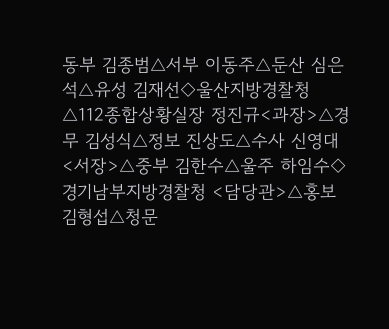동부 김종범△서부 이동주△둔산 심은석△유성 김재선◇울산지방경찰청△112종합상황실장 정진규<과장>△경무 김성식△정보 진상도△수사 신영대<서장>△중부 김한수△울주 하임수◇경기남부지방경찰청 <담당관>△홍보 김형섭△청문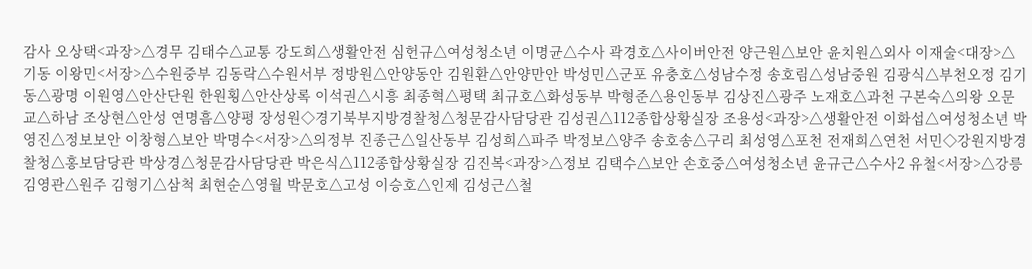감사 오상택<과장>△경무 김태수△교통 강도희△생활안전 심헌규△여성청소년 이명균△수사 곽경호△사이버안전 양근원△보안 윤치원△외사 이재술<대장>△기동 이왕민<서장>△수원중부 김동락△수원서부 정방원△안양동안 김원환△안양만안 박성민△군포 유충호△성남수정 송호림△성남중원 김광식△부천오정 김기동△광명 이원영△안산단원 한원횡△안산상록 이석권△시흥 최종혁△평택 최규호△화성동부 박형준△용인동부 김상진△광주 노재호△과천 구본숙△의왕 오문교△하남 조상현△안성 연명흠△양평 장성원◇경기북부지방경찰청△청문감사담당관 김성권△112종합상황실장 조용성<과장>△생활안전 이화섭△여성청소년 박영진△정보보안 이창형△보안 박명수<서장>△의정부 진종근△일산동부 김성희△파주 박정보△양주 송호송△구리 최성영△포천 전재희△연천 서민◇강원지방경찰청△홍보담당관 박상경△청문감사담당관 박은식△112종합상황실장 김진복<과장>△정보 김택수△보안 손호중△여성청소년 윤규근△수사2 유철<서장>△강릉 김영관△원주 김형기△삼척 최현순△영월 박문호△고성 이승호△인제 김성근△철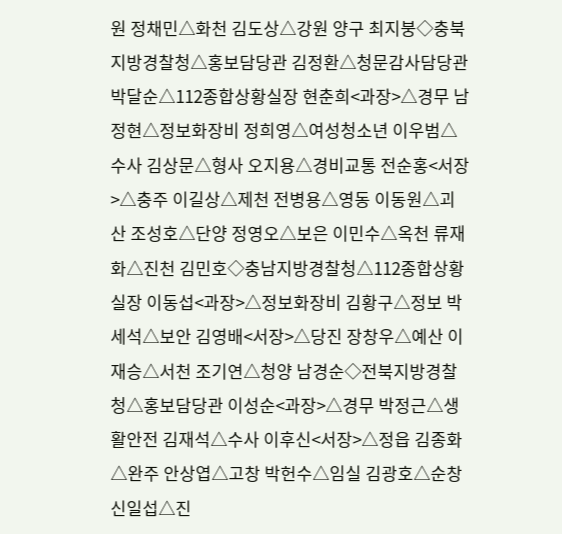원 정채민△화천 김도상△강원 양구 최지붕◇충북지방경찰청△홍보담당관 김정환△청문감사담당관 박달순△112종합상황실장 현춘희<과장>△경무 남정현△정보화장비 정희영△여성청소년 이우범△수사 김상문△형사 오지용△경비교통 전순홍<서장>△충주 이길상△제천 전병용△영동 이동원△괴산 조성호△단양 정영오△보은 이민수△옥천 류재화△진천 김민호◇충남지방경찰청△112종합상황실장 이동섭<과장>△정보화장비 김황구△정보 박세석△보안 김영배<서장>△당진 장창우△예산 이재승△서천 조기연△청양 남경순◇전북지방경찰청△홍보담당관 이성순<과장>△경무 박정근△생활안전 김재석△수사 이후신<서장>△정읍 김종화△완주 안상엽△고창 박헌수△임실 김광호△순창 신일섭△진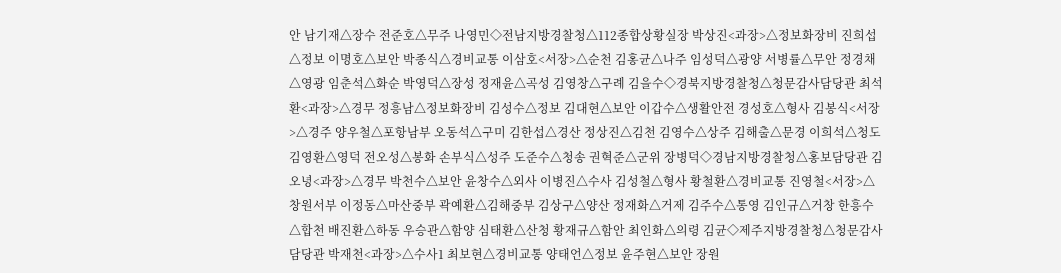안 남기재△장수 전준호△무주 나영민◇전남지방경찰청△112종합상황실장 박상진<과장>△정보화장비 진희섭△정보 이명호△보안 박종식△경비교통 이삼호<서장>△순천 김홍균△나주 임성덕△광양 서병률△무안 정경채△영광 임춘석△화순 박영덕△장성 정재윤△곡성 김영창△구례 김을수◇경북지방경찰청△청문감사담당관 최석환<과장>△경무 정흥남△정보화장비 김성수△정보 김대현△보안 이갑수△생활안전 경성호△형사 김봉식<서장>△경주 양우철△포항남부 오동석△구미 김한섭△경산 정상진△김천 김영수△상주 김해출△문경 이희석△청도 김영환△영덕 전오성△봉화 손부식△성주 도준수△청송 권혁준△군위 장병덕◇경남지방경찰청△홍보담당관 김오녕<과장>△경무 박천수△보안 윤창수△외사 이병진△수사 김성철△형사 황철환△경비교통 진영철<서장>△창원서부 이정동△마산중부 곽예환△김해중부 김상구△양산 정재화△거제 김주수△통영 김인규△거창 한흥수△합천 배진환△하동 우승관△함양 심태환△산청 황재규△함안 최인화△의령 김균◇제주지방경찰청△청문감사담당관 박재천<과장>△수사1 최보현△경비교통 양태언△정보 윤주현△보안 장원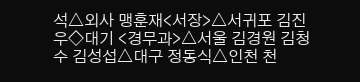석△외사 맹훈재<서장>△서귀포 김진우◇대기 <경무과>△서울 김경원 김청수 김성섭△대구 정동식△인천 천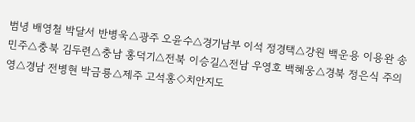범녕 배영철 박달서 반병욱△광주 오윤수△경기남부 이석 정경택△강원 백운용 이용완 송민주△충북 김두련△충남 홍덕기△전북 이승길△전남 우영호 백혜웅△경북 정은식 주의영△경남 전병현 박금룡△제주 고석홍◇치안지도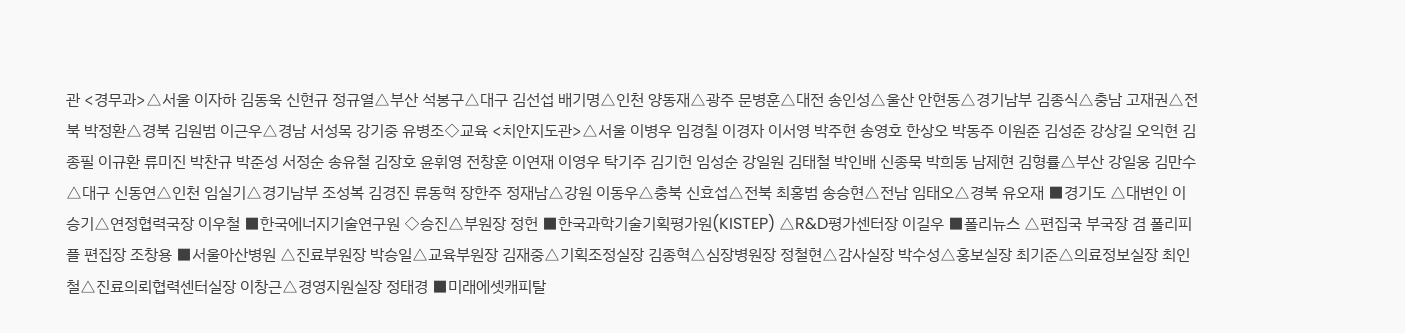관 <경무과>△서울 이자하 김동욱 신현규 정규열△부산 석봉구△대구 김선섭 배기명△인천 양동재△광주 문병훈△대전 송인성△울산 안현동△경기남부 김종식△충남 고재권△전북 박정환△경북 김원범 이근우△경남 서성목 강기중 유병조◇교육 <치안지도관>△서울 이병우 임경칠 이경자 이서영 박주현 송영호 한상오 박동주 이원준 김성준 강상길 오익현 김종필 이규환 류미진 박찬규 박준성 서정순 송유철 김장호 윤휘영 전창훈 이연재 이영우 탁기주 김기헌 임성순 강일원 김태철 박인배 신종묵 박희동 남제현 김형률△부산 강일웅 김만수△대구 신동연△인천 임실기△경기남부 조성복 김경진 류동혁 장한주 정재남△강원 이동우△충북 신효섭△전북 최홍범 송승현△전남 임태오△경북 유오재 ■경기도 △대변인 이승기△연정협력국장 이우철 ■한국에너지기술연구원 ◇승진△부원장 정헌 ■한국과학기술기획평가원(KISTEP) △R&D평가센터장 이길우 ■폴리뉴스 △편집국 부국장 겸 폴리피플 편집장 조창용 ■서울아산병원 △진료부원장 박승일△교육부원장 김재중△기획조정실장 김종혁△심장병원장 정철현△감사실장 박수성△홍보실장 최기준△의료정보실장 최인철△진료의뢰협력센터실장 이창근△경영지원실장 정태경 ■미래에셋캐피탈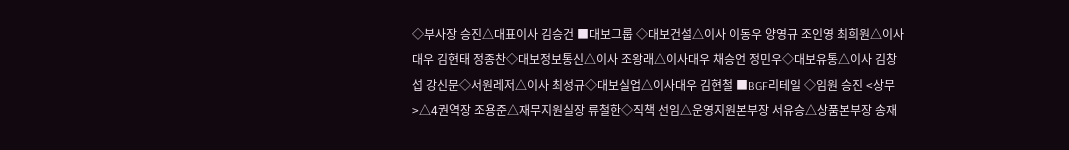◇부사장 승진△대표이사 김승건 ■대보그룹 ◇대보건설△이사 이동우 양영규 조인영 최희원△이사대우 김현태 정종찬◇대보정보통신△이사 조왕래△이사대우 채승언 정민우◇대보유통△이사 김창섭 강신문◇서원레저△이사 최성규◇대보실업△이사대우 김현철 ■BGF리테일 ◇임원 승진 <상무>△4권역장 조용준△재무지원실장 류철한◇직책 선임△운영지원본부장 서유승△상품본부장 송재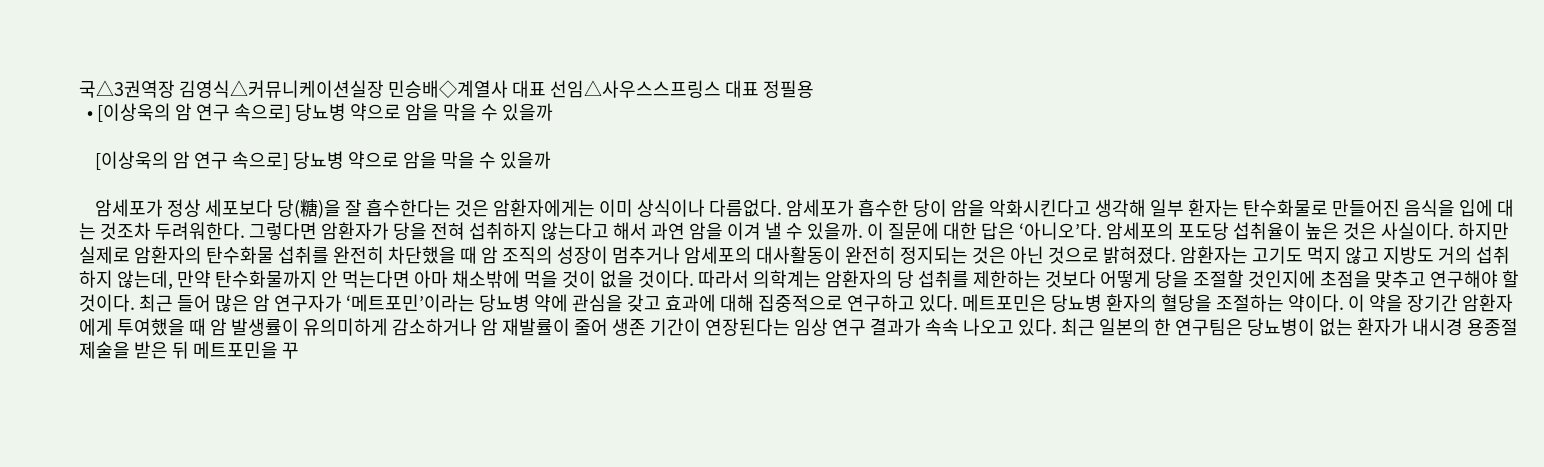국△3권역장 김영식△커뮤니케이션실장 민승배◇계열사 대표 선임△사우스스프링스 대표 정필용
  • [이상욱의 암 연구 속으로] 당뇨병 약으로 암을 막을 수 있을까

    [이상욱의 암 연구 속으로] 당뇨병 약으로 암을 막을 수 있을까

    암세포가 정상 세포보다 당(糖)을 잘 흡수한다는 것은 암환자에게는 이미 상식이나 다름없다. 암세포가 흡수한 당이 암을 악화시킨다고 생각해 일부 환자는 탄수화물로 만들어진 음식을 입에 대는 것조차 두려워한다. 그렇다면 암환자가 당을 전혀 섭취하지 않는다고 해서 과연 암을 이겨 낼 수 있을까. 이 질문에 대한 답은 ‘아니오’다. 암세포의 포도당 섭취율이 높은 것은 사실이다. 하지만 실제로 암환자의 탄수화물 섭취를 완전히 차단했을 때 암 조직의 성장이 멈추거나 암세포의 대사활동이 완전히 정지되는 것은 아닌 것으로 밝혀졌다. 암환자는 고기도 먹지 않고 지방도 거의 섭취하지 않는데, 만약 탄수화물까지 안 먹는다면 아마 채소밖에 먹을 것이 없을 것이다. 따라서 의학계는 암환자의 당 섭취를 제한하는 것보다 어떻게 당을 조절할 것인지에 초점을 맞추고 연구해야 할 것이다. 최근 들어 많은 암 연구자가 ‘메트포민’이라는 당뇨병 약에 관심을 갖고 효과에 대해 집중적으로 연구하고 있다. 메트포민은 당뇨병 환자의 혈당을 조절하는 약이다. 이 약을 장기간 암환자에게 투여했을 때 암 발생률이 유의미하게 감소하거나 암 재발률이 줄어 생존 기간이 연장된다는 임상 연구 결과가 속속 나오고 있다. 최근 일본의 한 연구팀은 당뇨병이 없는 환자가 내시경 용종절제술을 받은 뒤 메트포민을 꾸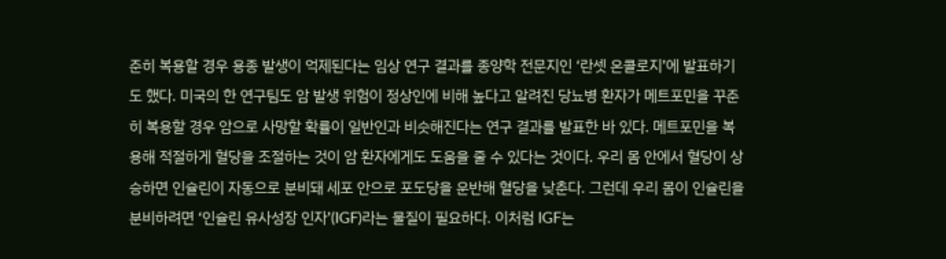준히 복용할 경우 용종 발생이 억제된다는 임상 연구 결과를 종양학 전문지인 ‘란셋 온콜로지’에 발표하기도 했다. 미국의 한 연구팀도 암 발생 위험이 정상인에 비해 높다고 알려진 당뇨병 환자가 메트포민을 꾸준히 복용할 경우 암으로 사망할 확률이 일반인과 비슷해진다는 연구 결과를 발표한 바 있다. 메트포민을 복용해 적절하게 혈당을 조절하는 것이 암 환자에게도 도움을 줄 수 있다는 것이다. 우리 몸 안에서 혈당이 상승하면 인슐린이 자동으로 분비돼 세포 안으로 포도당을 운반해 혈당을 낮춘다. 그런데 우리 몸이 인슐린을 분비하려면 ‘인슐린 유사성장 인자’(IGF)라는 물질이 필요하다. 이처럼 IGF는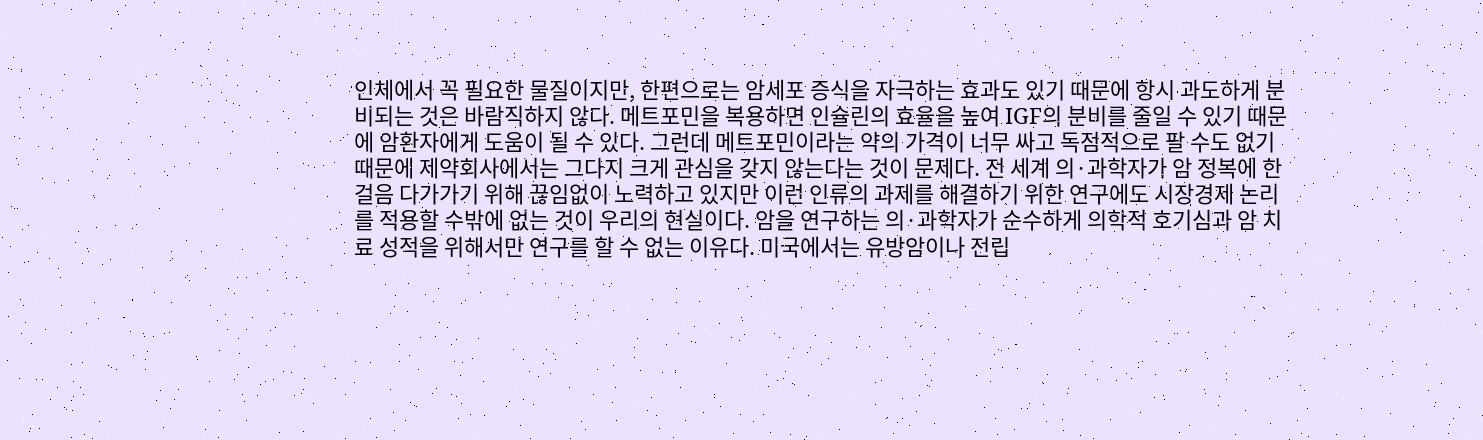인체에서 꼭 필요한 물질이지만, 한편으로는 암세포 증식을 자극하는 효과도 있기 때문에 항시 과도하게 분비되는 것은 바람직하지 않다. 메트포민을 복용하면 인슐린의 효율을 높여 IGF의 분비를 줄일 수 있기 때문에 암환자에게 도움이 될 수 있다. 그런데 메트포민이라는 약의 가격이 너무 싸고 독점적으로 팔 수도 없기 때문에 제약회사에서는 그다지 크게 관심을 갖지 않는다는 것이 문제다. 전 세계 의·과학자가 암 정복에 한 걸음 다가가기 위해 끊임없이 노력하고 있지만 이런 인류의 과제를 해결하기 위한 연구에도 시장경제 논리를 적용할 수밖에 없는 것이 우리의 현실이다. 암을 연구하는 의·과학자가 순수하게 의학적 호기심과 암 치료 성적을 위해서만 연구를 할 수 없는 이유다. 미국에서는 유방암이나 전립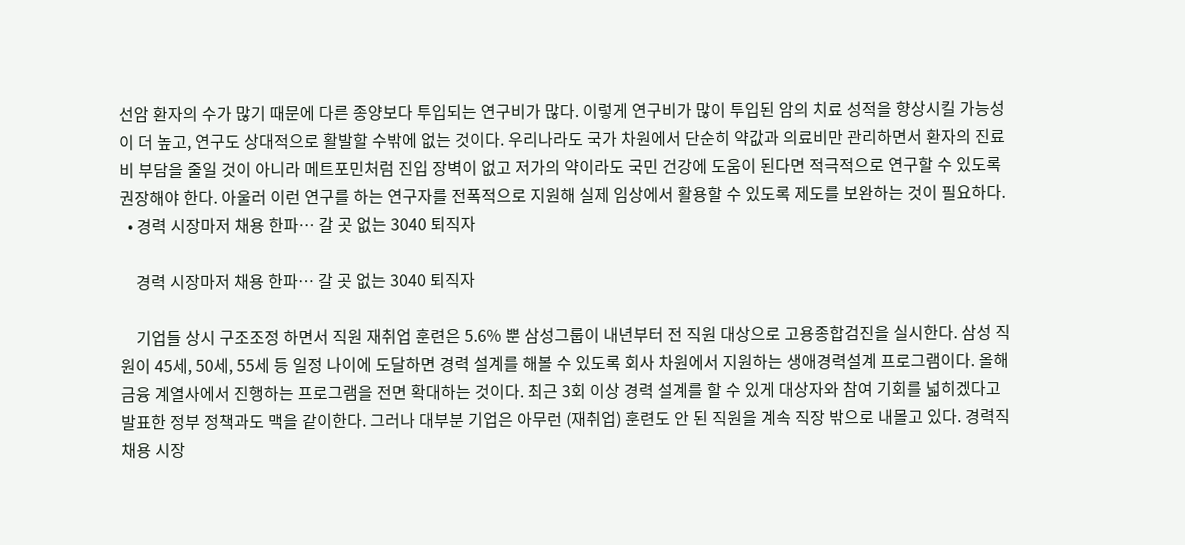선암 환자의 수가 많기 때문에 다른 종양보다 투입되는 연구비가 많다. 이렇게 연구비가 많이 투입된 암의 치료 성적을 향상시킬 가능성이 더 높고, 연구도 상대적으로 활발할 수밖에 없는 것이다. 우리나라도 국가 차원에서 단순히 약값과 의료비만 관리하면서 환자의 진료비 부담을 줄일 것이 아니라 메트포민처럼 진입 장벽이 없고 저가의 약이라도 국민 건강에 도움이 된다면 적극적으로 연구할 수 있도록 권장해야 한다. 아울러 이런 연구를 하는 연구자를 전폭적으로 지원해 실제 임상에서 활용할 수 있도록 제도를 보완하는 것이 필요하다.
  • 경력 시장마저 채용 한파… 갈 곳 없는 3040 퇴직자

    경력 시장마저 채용 한파… 갈 곳 없는 3040 퇴직자

    기업들 상시 구조조정 하면서 직원 재취업 훈련은 5.6% 뿐 삼성그룹이 내년부터 전 직원 대상으로 고용종합검진을 실시한다. 삼성 직원이 45세, 50세, 55세 등 일정 나이에 도달하면 경력 설계를 해볼 수 있도록 회사 차원에서 지원하는 생애경력설계 프로그램이다. 올해 금융 계열사에서 진행하는 프로그램을 전면 확대하는 것이다. 최근 3회 이상 경력 설계를 할 수 있게 대상자와 참여 기회를 넓히겠다고 발표한 정부 정책과도 맥을 같이한다. 그러나 대부분 기업은 아무런 (재취업) 훈련도 안 된 직원을 계속 직장 밖으로 내몰고 있다. 경력직 채용 시장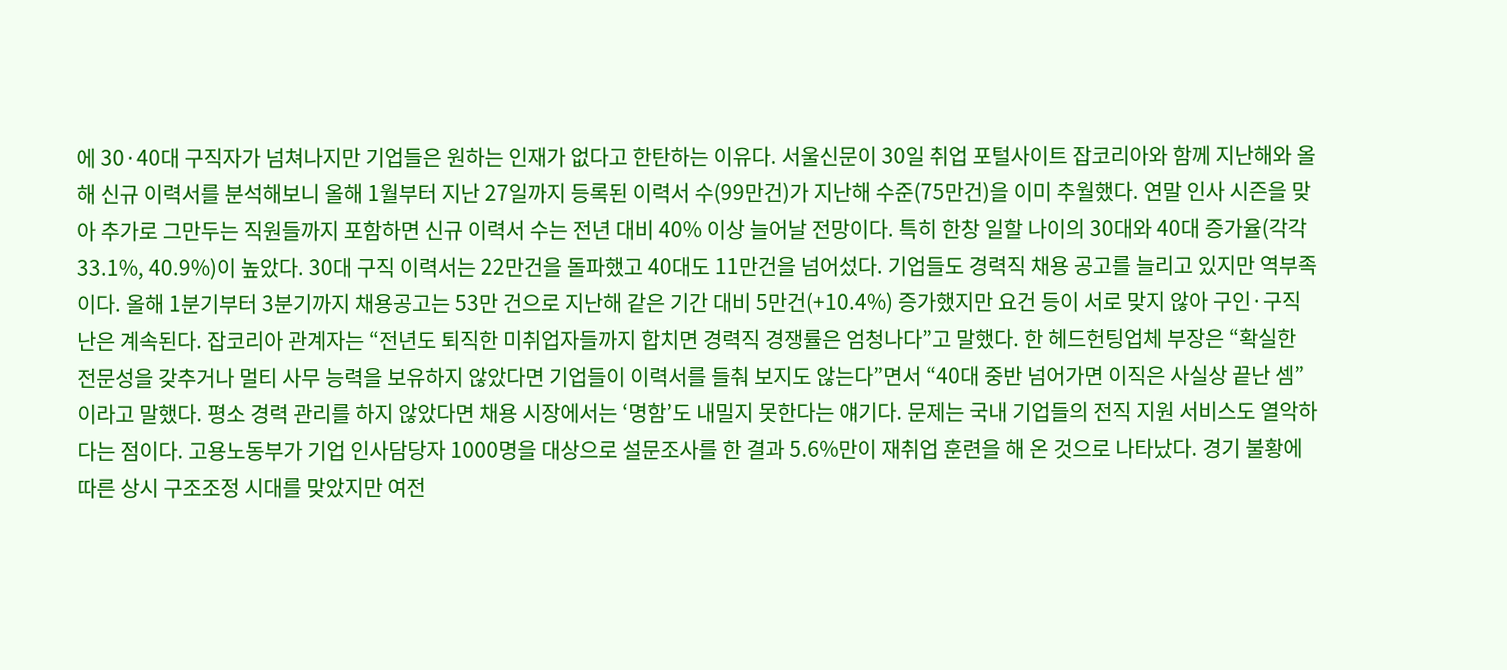에 30·40대 구직자가 넘쳐나지만 기업들은 원하는 인재가 없다고 한탄하는 이유다. 서울신문이 30일 취업 포털사이트 잡코리아와 함께 지난해와 올해 신규 이력서를 분석해보니 올해 1월부터 지난 27일까지 등록된 이력서 수(99만건)가 지난해 수준(75만건)을 이미 추월했다. 연말 인사 시즌을 맞아 추가로 그만두는 직원들까지 포함하면 신규 이력서 수는 전년 대비 40% 이상 늘어날 전망이다. 특히 한창 일할 나이의 30대와 40대 증가율(각각 33.1%, 40.9%)이 높았다. 30대 구직 이력서는 22만건을 돌파했고 40대도 11만건을 넘어섰다. 기업들도 경력직 채용 공고를 늘리고 있지만 역부족이다. 올해 1분기부터 3분기까지 채용공고는 53만 건으로 지난해 같은 기간 대비 5만건(+10.4%) 증가했지만 요건 등이 서로 맞지 않아 구인·구직난은 계속된다. 잡코리아 관계자는 “전년도 퇴직한 미취업자들까지 합치면 경력직 경쟁률은 엄청나다”고 말했다. 한 헤드헌팅업체 부장은 “확실한 전문성을 갖추거나 멀티 사무 능력을 보유하지 않았다면 기업들이 이력서를 들춰 보지도 않는다”면서 “40대 중반 넘어가면 이직은 사실상 끝난 셈”이라고 말했다. 평소 경력 관리를 하지 않았다면 채용 시장에서는 ‘명함’도 내밀지 못한다는 얘기다. 문제는 국내 기업들의 전직 지원 서비스도 열악하다는 점이다. 고용노동부가 기업 인사담당자 1000명을 대상으로 설문조사를 한 결과 5.6%만이 재취업 훈련을 해 온 것으로 나타났다. 경기 불황에 따른 상시 구조조정 시대를 맞았지만 여전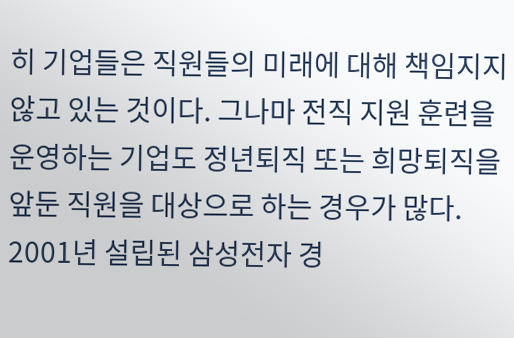히 기업들은 직원들의 미래에 대해 책임지지 않고 있는 것이다. 그나마 전직 지원 훈련을 운영하는 기업도 정년퇴직 또는 희망퇴직을 앞둔 직원을 대상으로 하는 경우가 많다. 2001년 설립된 삼성전자 경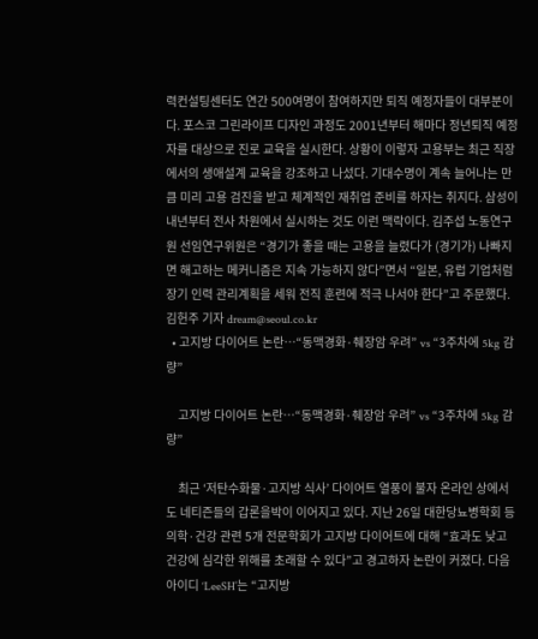력컨설팅센터도 연간 500여명이 참여하지만 퇴직 예정자들이 대부분이다. 포스코 그린라이프 디자인 과정도 2001년부터 해마다 정년퇴직 예정자를 대상으로 진로 교육을 실시한다. 상황이 이렇자 고용부는 최근 직장에서의 생애설계 교육을 강조하고 나섰다. 기대수명이 계속 늘어나는 만큼 미리 고용 검진을 받고 체계적인 재취업 준비를 하자는 취지다. 삼성이 내년부터 전사 차원에서 실시하는 것도 이런 맥락이다. 김주섭 노동연구원 선임연구위원은 “경기가 좋을 때는 고용을 늘렸다가 (경기가) 나빠지면 해고하는 메커니즘은 지속 가능하지 않다”면서 “일본, 유럽 기업처럼 장기 인력 관리계획을 세워 전직 훈련에 적극 나서야 한다”고 주문했다. 김헌주 기자 dream@seoul.co.kr
  • 고지방 다이어트 논란…“동맥경화·췌장암 우려” vs “3주차에 5kg 감량”

    고지방 다이어트 논란…“동맥경화·췌장암 우려” vs “3주차에 5kg 감량”

    최근 ‘저탄수화물·고지방 식사’ 다이어트 열풍이 불자 온라인 상에서도 네티즌들의 갑론을박이 이어지고 있다. 지난 26일 대한당뇨병학회 등 의학·건강 관련 5개 전문학회가 고지방 다이어트에 대해 “효과도 낮고 건강에 심각한 위해를 초래할 수 있다”고 경고하자 논란이 커졌다. 다음 아이디 ‘LeeSH’는 “고지방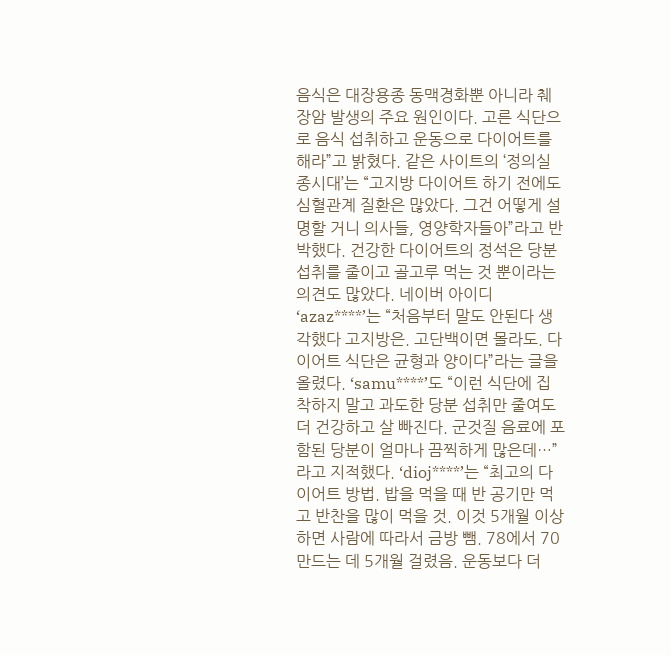음식은 대장용종 동맥경화뿐 아니라 췌장암 발생의 주요 원인이다. 고른 식단으로 음식 섭취하고 운동으로 다이어트를 해라”고 밝혔다. 같은 사이트의 ‘정의실종시대’는 “고지방 다이어트 하기 전에도 심혈관계 질환은 많았다. 그건 어떻게 설명할 거니 의사들, 영양학자들아”라고 반박했다. 건강한 다이어트의 정석은 당분 섭취를 줄이고 골고루 먹는 것 뿐이라는 의견도 많았다. 네이버 아이디 ‘azaz****’는 “처음부터 말도 안된다 생각했다 고지방은. 고단백이면 몰라도. 다이어트 식단은 균형과 양이다”라는 글을 올렸다. ‘samu****’도 “이런 식단에 집착하지 말고 과도한 당분 섭취만 줄여도 더 건강하고 살 빠진다. 군것질 음료에 포함된 당분이 얼마나 끔찍하게 많은데…”라고 지적했다. ‘dioj****’는 “최고의 다이어트 방법. 밥을 먹을 때 반 공기만 먹고 반찬을 많이 먹을 것. 이것 5개월 이상하면 사람에 따라서 금방 뺌. 78에서 70 만드는 데 5개월 걸렸음. 운동보다 더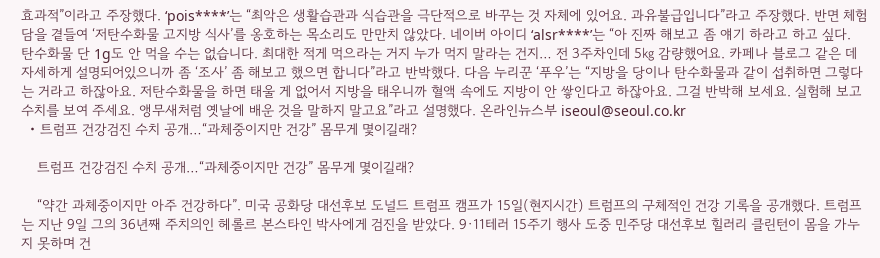효과적”이라고 주장했다. ‘pois****’는 “최악은 생활습관과 식습관을 극단적으로 바꾸는 것 자체에 있어요. 과유불급입니다”라고 주장했다. 반면 체험담을 곁들여 ‘저탄수화물 고지방 식사’를 옹호하는 목소리도 만만치 않았다. 네이버 아이디 ‘alsr****’는 “아 진짜 해보고 좀 얘기 하라고 하고 싶다. 탄수화물 단 1g도 안 먹을 수는 없습니다. 최대한 적게 먹으라는 거지 누가 먹지 말라는 건지… 전 3주차인데 5㎏ 감량했어요. 카페나 블로그 같은 데 자세하게 설명되어있으니까 좀 ‘조사’ 좀 해보고 했으면 합니다”라고 반박했다. 다음 누리꾼 ‘푸우’는 “지방을 당이나 탄수화물과 같이 섭취하면 그렇다는 거라고 하잖아요. 저탄수화물을 하면 태울 게 없어서 지방을 태우니까 혈액 속에도 지방이 안 쌓인다고 하잖아요. 그걸 반박해 보세요. 실험해 보고 수치를 보여 주세요. 앵무새처럼 옛날에 배운 것을 말하지 말고요”라고 설명했다. 온라인뉴스부 iseoul@seoul.co.kr
  • 트럼프 건강검진 수치 공개…“과체중이지만 건강” 몸무게 몇이길래?

    트럼프 건강검진 수치 공개…“과체중이지만 건강” 몸무게 몇이길래?

    “약간 과체중이지만 아주 건강하다”. 미국 공화당 대선후보 도널드 트럼프 캠프가 15일(현지시간) 트럼프의 구체적인 건강 기록을 공개했다. 트럼프는 지난 9일 그의 36년째 주치의인 헤롤르 본스타인 박사에게 검진을 받았다. 9·11테러 15주기 행사 도중 민주당 대선후보 힐러리 클린턴이 몸을 가누지 못하며 건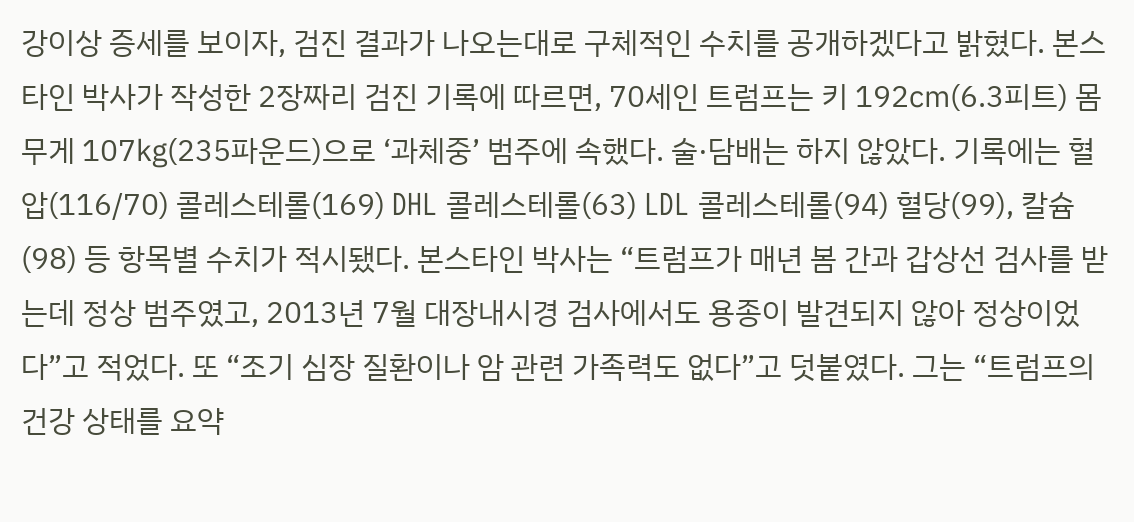강이상 증세를 보이자, 검진 결과가 나오는대로 구체적인 수치를 공개하겠다고 밝혔다. 본스타인 박사가 작성한 2장짜리 검진 기록에 따르면, 70세인 트럼프는 키 192㎝(6.3피트) 몸무게 107㎏(235파운드)으로 ‘과체중’ 범주에 속했다. 술·담배는 하지 않았다. 기록에는 혈압(116/70) 콜레스테롤(169) DHL 콜레스테롤(63) LDL 콜레스테롤(94) 혈당(99), 칼슘(98) 등 항목별 수치가 적시됐다. 본스타인 박사는 “트럼프가 매년 봄 간과 갑상선 검사를 받는데 정상 범주였고, 2013년 7월 대장내시경 검사에서도 용종이 발견되지 않아 정상이었다”고 적었다. 또 “조기 심장 질환이나 암 관련 가족력도 없다”고 덧붙였다. 그는 “트럼프의 건강 상태를 요약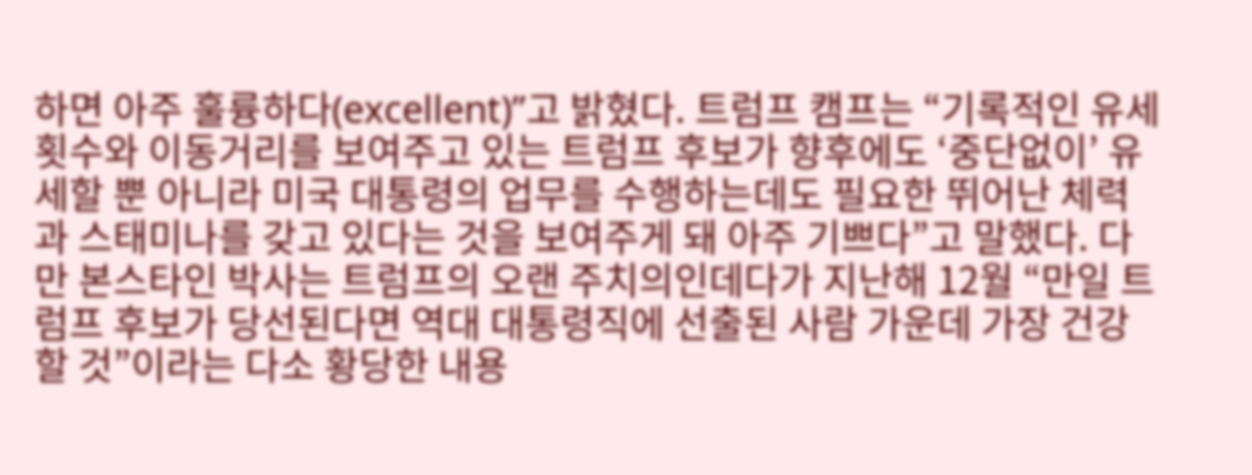하면 아주 훌륭하다(excellent)”고 밝혔다. 트럼프 캠프는 “기록적인 유세 횟수와 이동거리를 보여주고 있는 트럼프 후보가 향후에도 ‘중단없이’ 유세할 뿐 아니라 미국 대통령의 업무를 수행하는데도 필요한 뛰어난 체력과 스태미나를 갖고 있다는 것을 보여주게 돼 아주 기쁘다”고 말했다. 다만 본스타인 박사는 트럼프의 오랜 주치의인데다가 지난해 12월 “만일 트럼프 후보가 당선된다면 역대 대통령직에 선출된 사람 가운데 가장 건강할 것”이라는 다소 황당한 내용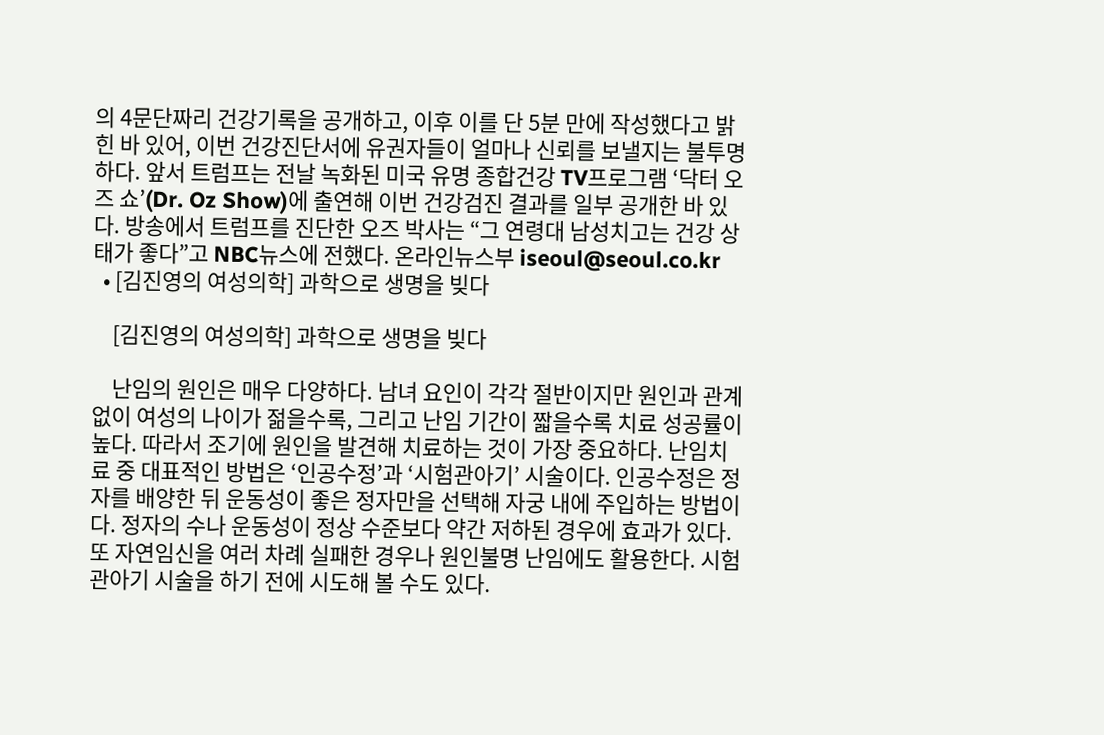의 4문단짜리 건강기록을 공개하고, 이후 이를 단 5분 만에 작성했다고 밝힌 바 있어, 이번 건강진단서에 유권자들이 얼마나 신뢰를 보낼지는 불투명하다. 앞서 트럼프는 전날 녹화된 미국 유명 종합건강 TV프로그램 ‘닥터 오즈 쇼’(Dr. Oz Show)에 출연해 이번 건강검진 결과를 일부 공개한 바 있다. 방송에서 트럼프를 진단한 오즈 박사는 “그 연령대 남성치고는 건강 상태가 좋다”고 NBC뉴스에 전했다. 온라인뉴스부 iseoul@seoul.co.kr
  • [김진영의 여성의학] 과학으로 생명을 빚다

    [김진영의 여성의학] 과학으로 생명을 빚다

    난임의 원인은 매우 다양하다. 남녀 요인이 각각 절반이지만 원인과 관계없이 여성의 나이가 젊을수록, 그리고 난임 기간이 짧을수록 치료 성공률이 높다. 따라서 조기에 원인을 발견해 치료하는 것이 가장 중요하다. 난임치료 중 대표적인 방법은 ‘인공수정’과 ‘시험관아기’ 시술이다. 인공수정은 정자를 배양한 뒤 운동성이 좋은 정자만을 선택해 자궁 내에 주입하는 방법이다. 정자의 수나 운동성이 정상 수준보다 약간 저하된 경우에 효과가 있다. 또 자연임신을 여러 차례 실패한 경우나 원인불명 난임에도 활용한다. 시험관아기 시술을 하기 전에 시도해 볼 수도 있다.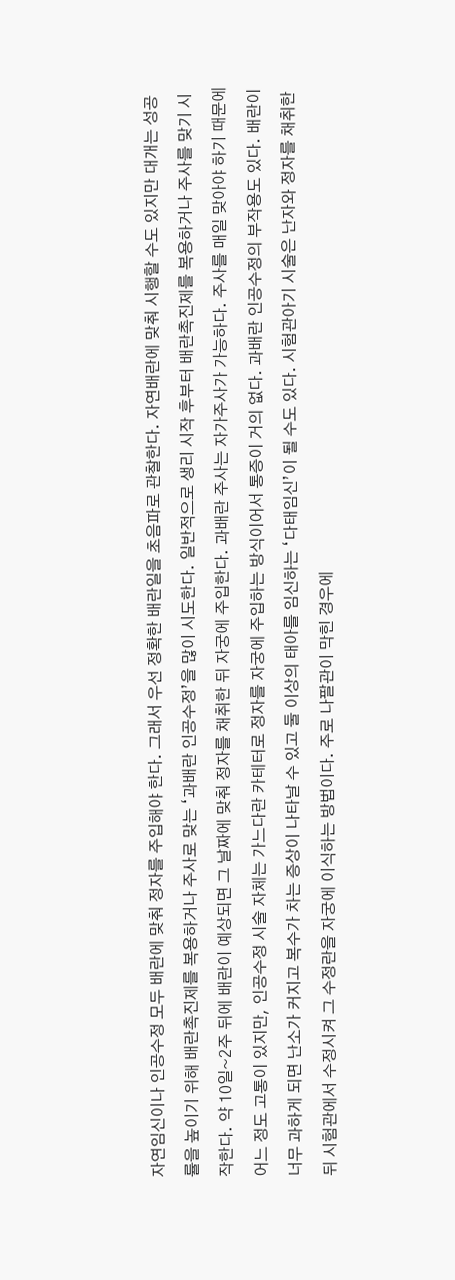자연임신이나 인공수정 모두 배란에 맞춰 정자를 주입해야 한다. 그래서 우선 정확한 배란일을 초음파로 관찰한다. 자연배란에 맞춰 시행할 수도 있지만 대개는 성공률을 높이기 위해 배란촉진제를 복용하거나 주사로 맞는 ‘과배란 인공수정’을 많이 시도한다. 일반적으로 생리 시작 후부터 배란촉진제를 복용하거나 주사를 맞기 시작한다. 약 10일~2주 뒤에 배란이 예상되면 그 날짜에 맞춰 정자를 채취한 뒤 자궁에 주입한다. 과배란 주사는 자가주사가 가능하다. 주사를 매일 맞아야 하기 때문에 어느 정도 고통이 있지만, 인공수정 시술 자체는 가느다란 카테터로 정자를 자궁에 주입하는 방식이어서 통증이 거의 없다. 과배란 인공수정의 부작용도 있다. 배란이 너무 과하게 되면 난소가 커지고 복수가 차는 증상이 나타날 수 있고 둘 이상의 태아를 임신하는 ‘다태임신’이 될 수도 있다. 시험관아기 시술은 난자와 정자를 채취한 뒤 시험관에서 수정시켜 그 수정란을 자궁에 이식하는 방법이다. 주로 나팔관이 막힌 경우에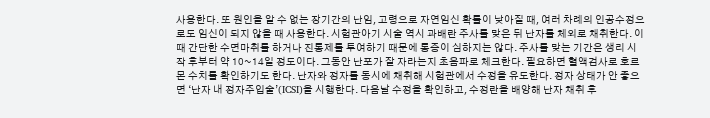사용한다. 또 원인을 알 수 없는 장기간의 난임, 고령으로 자연임신 확률이 낮아질 때, 여러 차례의 인공수정으로도 임신이 되지 않을 때 사용한다. 시험관아기 시술 역시 과배란 주사를 맞은 뒤 난자를 체외로 채취한다. 이때 간단한 수면마취를 하거나 진통제를 투여하기 때문에 통증이 심하지는 않다. 주사를 맞는 기간은 생리 시작 후부터 약 10~14일 정도이다. 그동안 난포가 잘 자라는지 초음파로 체크한다. 필요하면 혈액검사로 호르몬 수치를 확인하기도 한다. 난자와 정자를 동시에 채취해 시험관에서 수정을 유도한다. 정자 상태가 안 좋으면 ‘난자 내 정자주입술’(ICSI)을 시행한다. 다음날 수정을 확인하고, 수정란을 배양해 난자 채취 후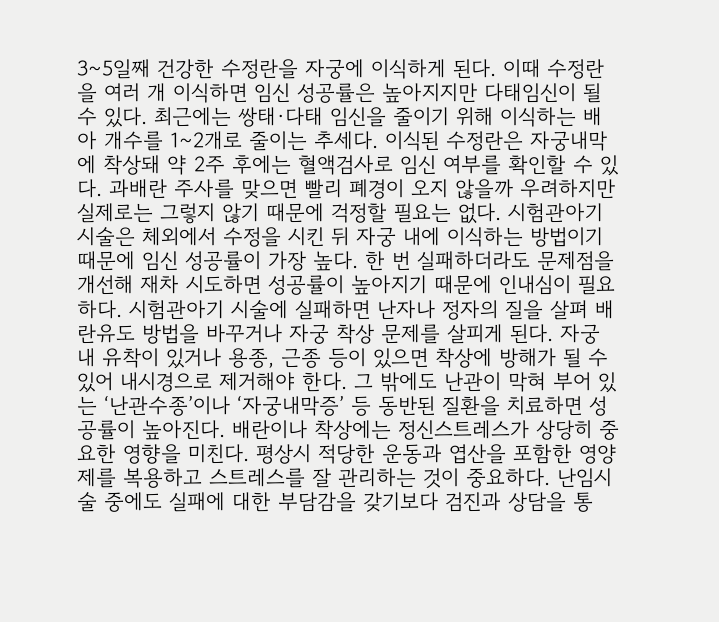3~5일째 건강한 수정란을 자궁에 이식하게 된다. 이때 수정란을 여러 개 이식하면 임신 성공률은 높아지지만 다태임신이 될 수 있다. 최근에는 쌍태·다태 임신을 줄이기 위해 이식하는 배아 개수를 1~2개로 줄이는 추세다. 이식된 수정란은 자궁내막에 착상돼 약 2주 후에는 혈액검사로 임신 여부를 확인할 수 있다. 과배란 주사를 맞으면 빨리 폐경이 오지 않을까 우려하지만 실제로는 그렇지 않기 때문에 걱정할 필요는 없다. 시험관아기 시술은 체외에서 수정을 시킨 뒤 자궁 내에 이식하는 방법이기 때문에 임신 성공률이 가장 높다. 한 번 실패하더라도 문제점을 개선해 재차 시도하면 성공률이 높아지기 때문에 인내심이 필요하다. 시험관아기 시술에 실패하면 난자나 정자의 질을 살펴 배란유도 방법을 바꾸거나 자궁 착상 문제를 살피게 된다. 자궁 내 유착이 있거나 용종, 근종 등이 있으면 착상에 방해가 될 수 있어 내시경으로 제거해야 한다. 그 밖에도 난관이 막혀 부어 있는 ‘난관수종’이나 ‘자궁내막증’ 등 동반된 질환을 치료하면 성공률이 높아진다. 배란이나 착상에는 정신스트레스가 상당히 중요한 영향을 미친다. 평상시 적당한 운동과 엽산을 포함한 영양제를 복용하고 스트레스를 잘 관리하는 것이 중요하다. 난임시술 중에도 실패에 대한 부담감을 갖기보다 검진과 상담을 통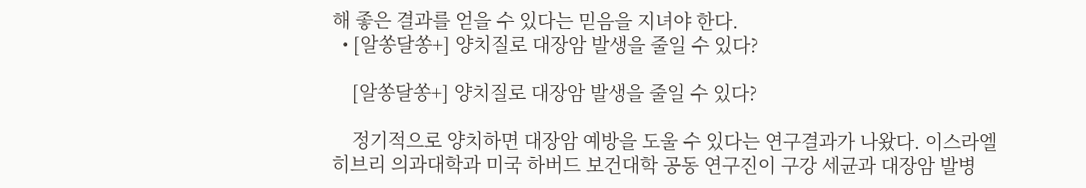해 좋은 결과를 얻을 수 있다는 믿음을 지녀야 한다.
  • [알쏭달쏭+] 양치질로 대장암 발생을 줄일 수 있다?

    [알쏭달쏭+] 양치질로 대장암 발생을 줄일 수 있다?

    정기적으로 양치하면 대장암 예방을 도울 수 있다는 연구결과가 나왔다. 이스라엘 히브리 의과대학과 미국 하버드 보건대학 공동 연구진이 구강 세균과 대장암 발병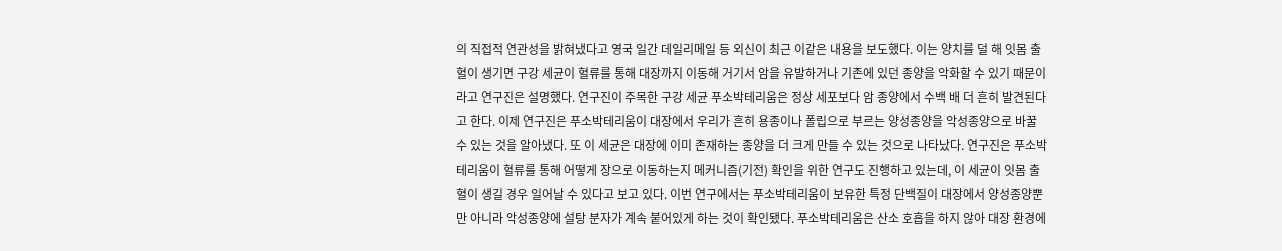의 직접적 연관성을 밝혀냈다고 영국 일간 데일리메일 등 외신이 최근 이같은 내용을 보도했다. 이는 양치를 덜 해 잇몸 출혈이 생기면 구강 세균이 혈류를 통해 대장까지 이동해 거기서 암을 유발하거나 기존에 있던 종양을 악화할 수 있기 때문이라고 연구진은 설명했다. 연구진이 주목한 구강 세균 푸소박테리움은 정상 세포보다 암 종양에서 수백 배 더 흔히 발견된다고 한다. 이제 연구진은 푸소박테리움이 대장에서 우리가 흔히 용종이나 폴립으로 부르는 양성종양을 악성종양으로 바꿀 수 있는 것을 알아냈다. 또 이 세균은 대장에 이미 존재하는 종양을 더 크게 만들 수 있는 것으로 나타났다. 연구진은 푸소박테리움이 혈류를 통해 어떻게 장으로 이동하는지 메커니즘(기전) 확인을 위한 연구도 진행하고 있는데, 이 세균이 잇몸 출혈이 생길 경우 일어날 수 있다고 보고 있다. 이번 연구에서는 푸소박테리움이 보유한 특정 단백질이 대장에서 양성종양뿐만 아니라 악성종양에 설탕 분자가 계속 붙어있게 하는 것이 확인됐다. 푸소박테리움은 산소 호흡을 하지 않아 대장 환경에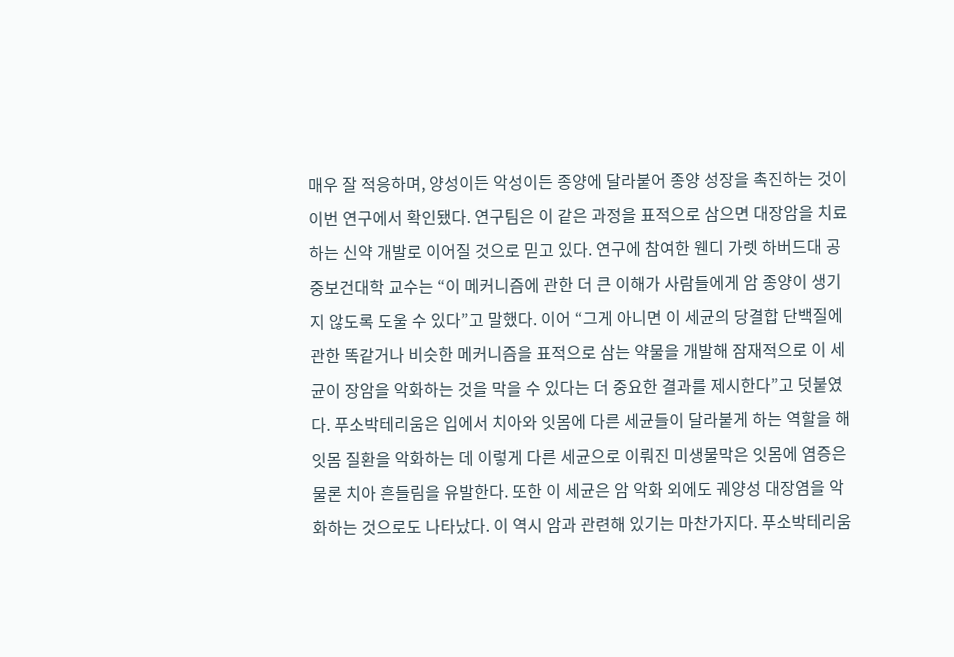매우 잘 적응하며, 양성이든 악성이든 종양에 달라붙어 종양 성장을 촉진하는 것이 이번 연구에서 확인됐다. 연구팀은 이 같은 과정을 표적으로 삼으면 대장암을 치료하는 신약 개발로 이어질 것으로 믿고 있다. 연구에 참여한 웬디 가렛 하버드대 공중보건대학 교수는 “이 메커니즘에 관한 더 큰 이해가 사람들에게 암 종양이 생기지 않도록 도울 수 있다”고 말했다. 이어 “그게 아니면 이 세균의 당결합 단백질에 관한 똑같거나 비슷한 메커니즘을 표적으로 삼는 약물을 개발해 잠재적으로 이 세균이 장암을 악화하는 것을 막을 수 있다는 더 중요한 결과를 제시한다”고 덧붙였다. 푸소박테리움은 입에서 치아와 잇몸에 다른 세균들이 달라붙게 하는 역할을 해 잇몸 질환을 악화하는 데 이렇게 다른 세균으로 이뤄진 미생물막은 잇몸에 염증은 물론 치아 흔들림을 유발한다. 또한 이 세균은 암 악화 외에도 궤양성 대장염을 악화하는 것으로도 나타났다. 이 역시 암과 관련해 있기는 마찬가지다. 푸소박테리움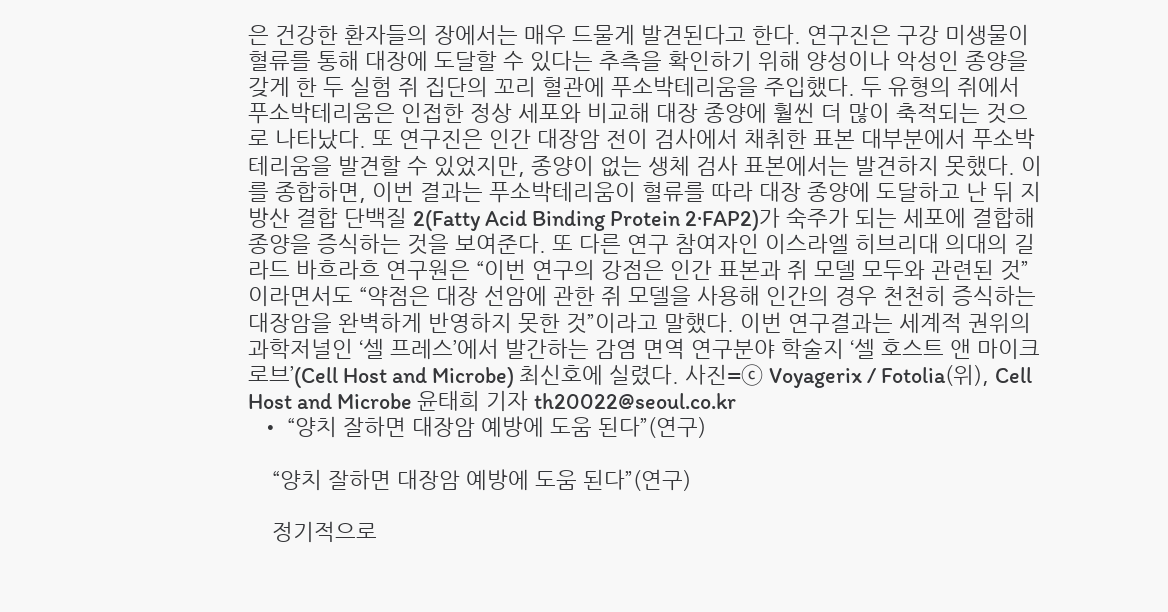은 건강한 환자들의 장에서는 매우 드물게 발견된다고 한다. 연구진은 구강 미생물이 혈류를 통해 대장에 도달할 수 있다는 추측을 확인하기 위해 양성이나 악성인 종양을 갖게 한 두 실험 쥐 집단의 꼬리 혈관에 푸소박테리움을 주입했다. 두 유형의 쥐에서 푸소박테리움은 인접한 정상 세포와 비교해 대장 종양에 훨씬 더 많이 축적되는 것으로 나타났다. 또 연구진은 인간 대장암 전이 검사에서 채취한 표본 대부분에서 푸소박테리움을 발견할 수 있었지만, 종양이 없는 생체 검사 표본에서는 발견하지 못했다. 이를 종합하면, 이번 결과는 푸소박테리움이 혈류를 따라 대장 종양에 도달하고 난 뒤 지방산 결합 단백질 2(Fatty Acid Binding Protein 2·FAP2)가 숙주가 되는 세포에 결합해 종양을 증식하는 것을 보여준다. 또 다른 연구 참여자인 이스라엘 히브리대 의대의 길라드 바흐라흐 연구원은 “이번 연구의 강점은 인간 표본과 쥐 모델 모두와 관련된 것”이라면서도 “약점은 대장 선암에 관한 쥐 모델을 사용해 인간의 경우 천천히 증식하는 대장암을 완벽하게 반영하지 못한 것”이라고 말했다. 이번 연구결과는 세계적 권위의 과학저널인 ‘셀 프레스’에서 발간하는 감염 면역 연구분야 학술지 ‘셀 호스트 앤 마이크로브’(Cell Host and Microbe) 최신호에 실렸다. 사진=ⓒ Voyagerix / Fotolia(위), Cell Host and Microbe 윤태희 기자 th20022@seoul.co.kr
  • “양치 잘하면 대장암 예방에 도움 된다”(연구)

    “양치 잘하면 대장암 예방에 도움 된다”(연구)

    정기적으로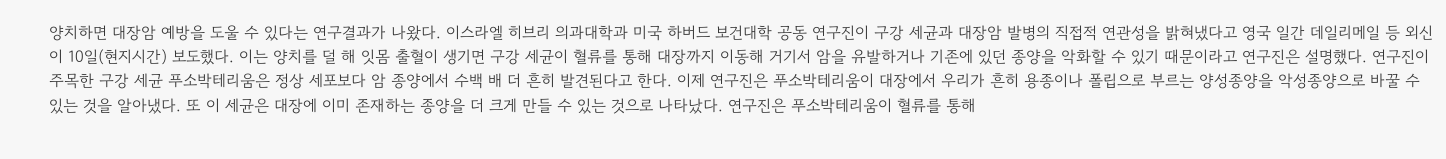양치하면 대장암 예방을 도울 수 있다는 연구결과가 나왔다. 이스라엘 히브리 의과대학과 미국 하버드 보건대학 공동 연구진이 구강 세균과 대장암 발병의 직접적 연관성을 밝혀냈다고 영국 일간 데일리메일 등 외신이 10일(현지시간) 보도했다. 이는 양치를 덜 해 잇몸 출혈이 생기면 구강 세균이 혈류를 통해 대장까지 이동해 거기서 암을 유발하거나 기존에 있던 종양을 악화할 수 있기 때문이라고 연구진은 설명했다. 연구진이 주목한 구강 세균 푸소박테리움은 정상 세포보다 암 종양에서 수백 배 더 흔히 발견된다고 한다. 이제 연구진은 푸소박테리움이 대장에서 우리가 흔히 용종이나 폴립으로 부르는 양성종양을 악성종양으로 바꿀 수 있는 것을 알아냈다. 또 이 세균은 대장에 이미 존재하는 종양을 더 크게 만들 수 있는 것으로 나타났다. 연구진은 푸소박테리움이 혈류를 통해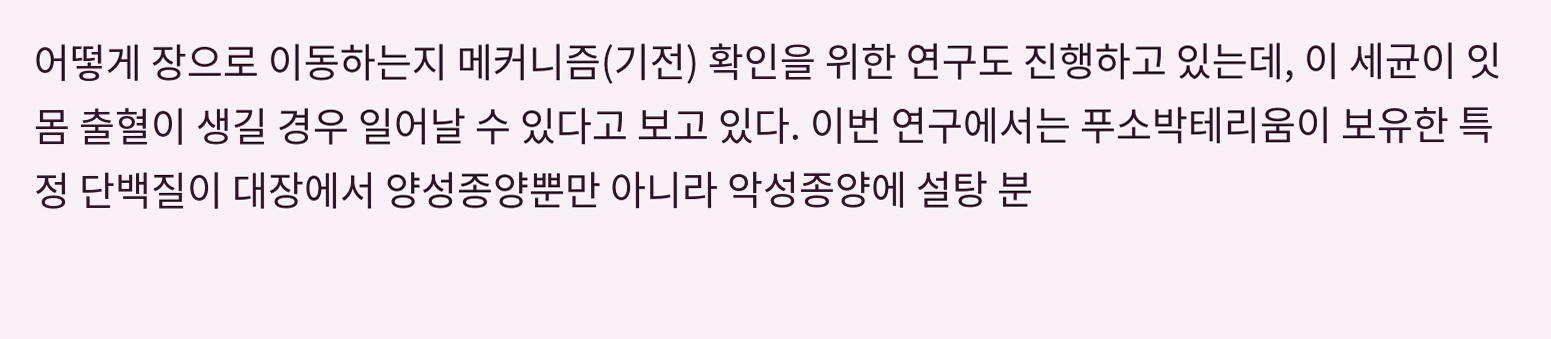어떻게 장으로 이동하는지 메커니즘(기전) 확인을 위한 연구도 진행하고 있는데, 이 세균이 잇몸 출혈이 생길 경우 일어날 수 있다고 보고 있다. 이번 연구에서는 푸소박테리움이 보유한 특정 단백질이 대장에서 양성종양뿐만 아니라 악성종양에 설탕 분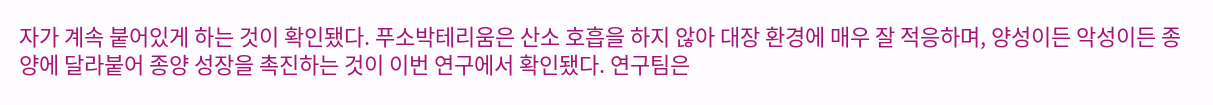자가 계속 붙어있게 하는 것이 확인됐다. 푸소박테리움은 산소 호흡을 하지 않아 대장 환경에 매우 잘 적응하며, 양성이든 악성이든 종양에 달라붙어 종양 성장을 촉진하는 것이 이번 연구에서 확인됐다. 연구팀은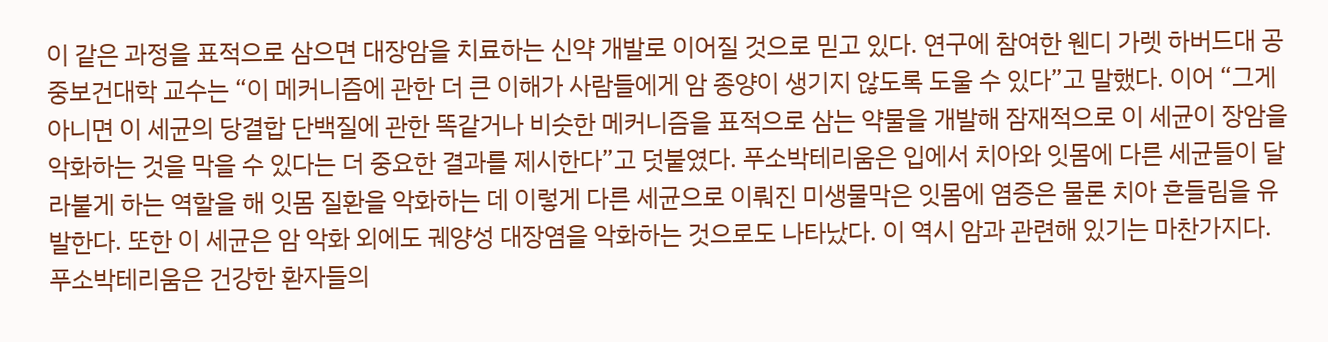이 같은 과정을 표적으로 삼으면 대장암을 치료하는 신약 개발로 이어질 것으로 믿고 있다. 연구에 참여한 웬디 가렛 하버드대 공중보건대학 교수는 “이 메커니즘에 관한 더 큰 이해가 사람들에게 암 종양이 생기지 않도록 도울 수 있다”고 말했다. 이어 “그게 아니면 이 세균의 당결합 단백질에 관한 똑같거나 비슷한 메커니즘을 표적으로 삼는 약물을 개발해 잠재적으로 이 세균이 장암을 악화하는 것을 막을 수 있다는 더 중요한 결과를 제시한다”고 덧붙였다. 푸소박테리움은 입에서 치아와 잇몸에 다른 세균들이 달라붙게 하는 역할을 해 잇몸 질환을 악화하는 데 이렇게 다른 세균으로 이뤄진 미생물막은 잇몸에 염증은 물론 치아 흔들림을 유발한다. 또한 이 세균은 암 악화 외에도 궤양성 대장염을 악화하는 것으로도 나타났다. 이 역시 암과 관련해 있기는 마찬가지다. 푸소박테리움은 건강한 환자들의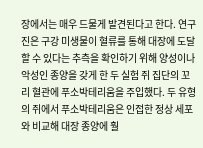장에서는 매우 드물게 발견된다고 한다. 연구진은 구강 미생물이 혈류를 통해 대장에 도달할 수 있다는 추측을 확인하기 위해 양성이나 악성인 종양을 갖게 한 두 실험 쥐 집단의 꼬리 혈관에 푸소박테리움을 주입했다. 두 유형의 쥐에서 푸소박테리움은 인접한 정상 세포와 비교해 대장 종양에 훨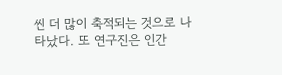씬 더 많이 축적되는 것으로 나타났다. 또 연구진은 인간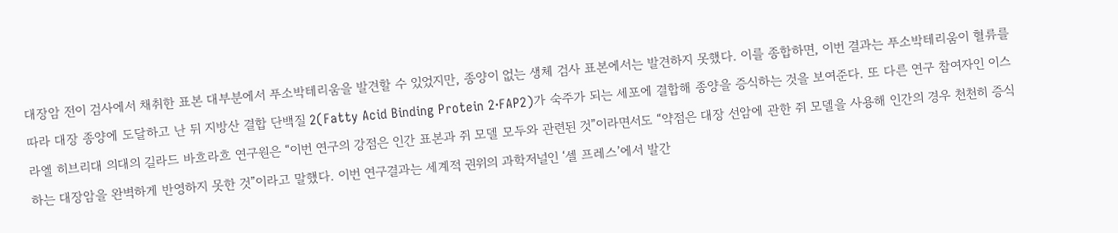대장암 전이 검사에서 채취한 표본 대부분에서 푸소박테리움을 발견할 수 있었지만, 종양이 없는 생체 검사 표본에서는 발견하지 못했다. 이를 종합하면, 이번 결과는 푸소박테리움이 혈류를 따라 대장 종양에 도달하고 난 뒤 지방산 결합 단백질 2(Fatty Acid Binding Protein 2·FAP2)가 숙주가 되는 세포에 결합해 종양을 증식하는 것을 보여준다. 또 다른 연구 참여자인 이스라엘 히브리대 의대의 길라드 바흐라흐 연구원은 “이번 연구의 강점은 인간 표본과 쥐 모델 모두와 관련된 것”이라면서도 “약점은 대장 선암에 관한 쥐 모델을 사용해 인간의 경우 천천히 증식하는 대장암을 완벽하게 반영하지 못한 것”이라고 말했다. 이번 연구결과는 세계적 권위의 과학저널인 ‘셀 프레스’에서 발간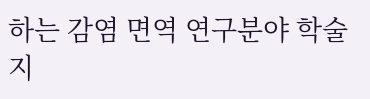하는 감염 면역 연구분야 학술지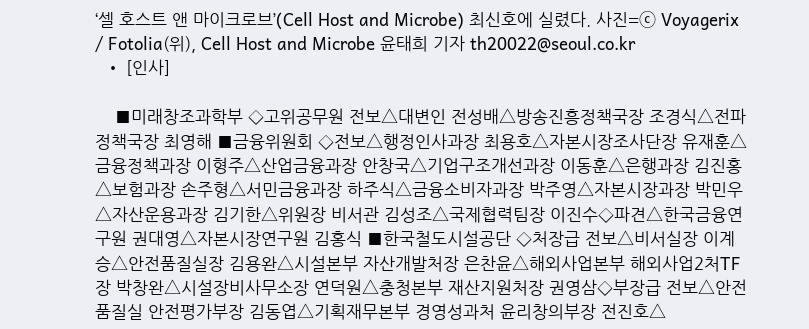‘셀 호스트 앤 마이크로브’(Cell Host and Microbe) 최신호에 실렸다. 사진=ⓒ Voyagerix / Fotolia(위), Cell Host and Microbe 윤태희 기자 th20022@seoul.co.kr
  • [인사]

    ■미래창조과학부 ◇고위공무원 전보△대변인 전성배△방송진흥정책국장 조경식△전파정책국장 최영해 ■금융위원회 ◇전보△행정인사과장 최용호△자본시장조사단장 유재훈△금융정책과장 이형주△산업금융과장 안창국△기업구조개선과장 이동훈△은행과장 김진홍△보험과장 손주형△서민금융과장 하주식△금융소비자과장 박주영△자본시장과장 박민우△자산운용과장 김기한△위원장 비서관 김성조△국제협력팀장 이진수◇파견△한국금융연구원 권대영△자본시장연구원 김홍식 ■한국철도시설공단 ◇처장급 전보△비서실장 이계승△안전품질실장 김용완△시설본부 자산개발처장 은찬윤△해외사업본부 해외사업2처TF장 박창완△시설장비사무소장 연덕원△충청본부 재산지원처장 권영삼◇부장급 전보△안전품질실 안전평가부장 김동엽△기획재무본부 경영성과처 윤리창의부장 전진호△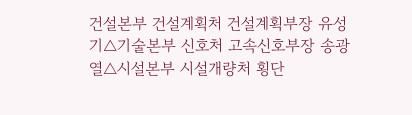건설본부 건설계획처 건설계획부장 유성기△기술본부 신호처 고속신호부장 송광열△시설본부 시설개량처 횡단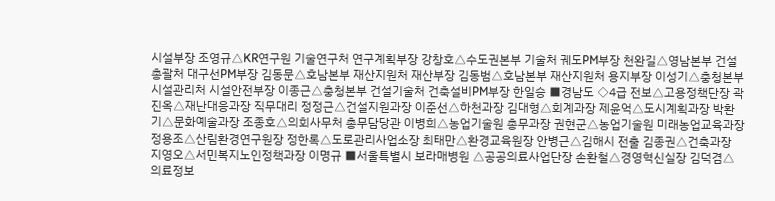시설부장 조영규△KR연구원 기술연구처 연구계획부장 강창호△수도권본부 기술처 궤도PM부장 천완길△영남본부 건설총괄처 대구선PM부장 김동문△호남본부 재산지원처 재산부장 김동범△호남본부 재산지원처 용지부장 이성기△충청본부 시설관리처 시설안전부장 이종근△충청본부 건설기술처 건축설비PM부장 한일승 ■경남도 ◇4급 전보△고용정책단장 곽진옥△재난대응과장 직무대리 정정근△건설지원과장 이준선△하천과장 김대형△회계과장 제윤억△도시계획과장 박환기△문화예술과장 조종호△의회사무처 총무담당관 이병희△농업기술원 총무과장 권현군△농업기술원 미래농업교육과장 정용조△산림환경연구원장 정한록△도로관리사업소장 최태만△환경교육원장 안병근△김해시 전출 김종권△건축과장 지영오△서민복지노인정책과장 이명규 ■서울특별시 보라매병원 △공공의료사업단장 손환철△경영혁신실장 김덕겸△의료정보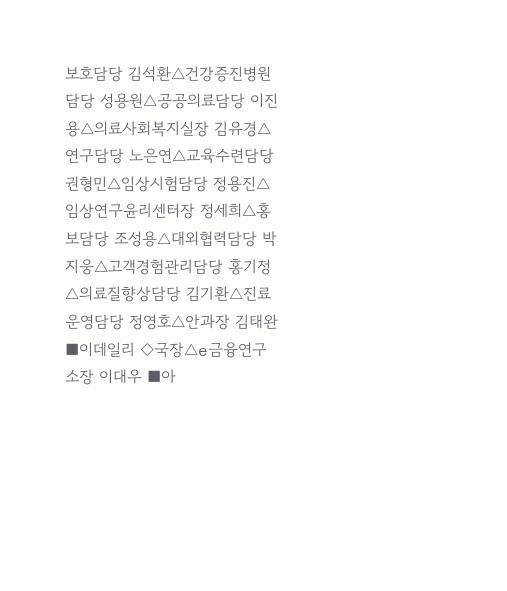보호담당 김석환△건강증진병원담당 성용원△공공의료담당 이진용△의료사회복지실장 김유경△연구담당 노은연△교육수련담당 권형민△임상시험담당 정용진△임상연구윤리센터장 정세희△홍보담당 조성용△대외협력담당 박지웅△고객경험관리담당 홍기정△의료질향상담당 김기환△진료운영담당 정영호△안과장 김태완 ■이데일리 ◇국장△e금융연구소장 이대우 ■아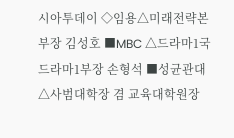시아투데이 ◇임용△미래전략본부장 김성호 ■MBC △드라마1국 드라마1부장 손형석 ■성균관대 △사범대학장 겸 교육대학원장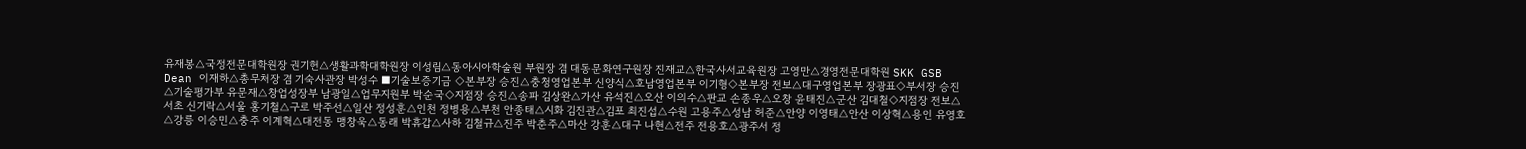유재봉△국정전문대학원장 권기헌△생활과학대학원장 이성림△동아시아학술원 부원장 겸 대동문화연구원장 진재교△한국사서교육원장 고영만△경영전문대학원 SKK GSB Dean 이재하△총무처장 겸 기숙사관장 박성수 ■기술보증기금 ◇본부장 승진△충청영업본부 신양식△호남영업본부 이기형◇본부장 전보△대구영업본부 장광표◇부서장 승진△기술평가부 유문재△창업성장부 남광일△업무지원부 박순국◇지점장 승진△송파 김상완△가산 유석진△오산 이의수△판교 손종우△오창 윤태진△군산 김대철◇지점장 전보△서초 신기락△서울 홍기철△구로 박주선△일산 정성훈△인천 정병용△부천 안종태△시화 김진관△김포 최진섭△수원 고용주△성남 허준△안양 이영태△안산 이상혁△용인 유영호△강릉 이승민△충주 이계혁△대전동 맹창욱△동래 박휴갑△사하 김철규△진주 박춘주△마산 강훈△대구 나현△전주 전용호△광주서 정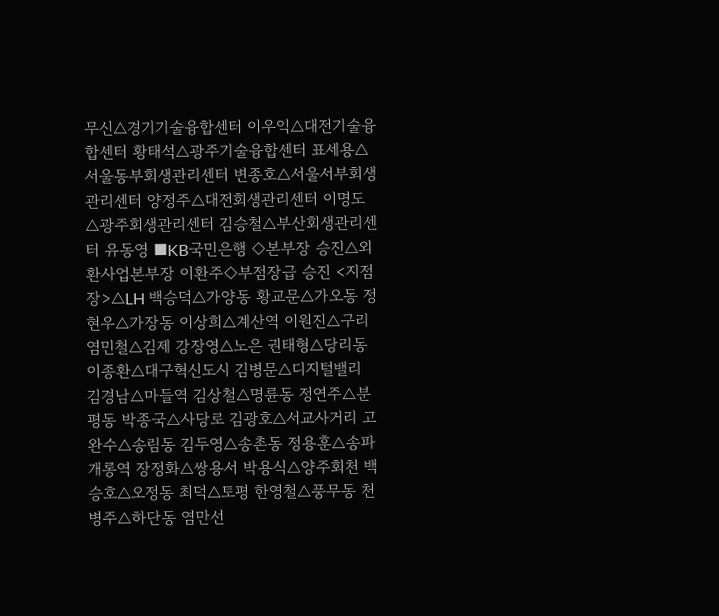무신△경기기술융합센터 이우익△대전기술융합센터 황태석△광주기술융합센터 표세용△서울동부회생관리센터 변종호△서울서부회생관리센터 양정주△대전회생관리센터 이명도△광주회생관리센터 김승철△부산회생관리센터 유동영 ■KB국민은행 ◇본부장 승진△외환사업본부장 이환주◇부점장급 승진 <지점장>△LH 백승덕△가양동 황교문△가오동 정현우△가장동 이상희△계산역 이원진△구리 염민철△김제 강장영△노은 권태형△당리동 이종환△대구혁신도시 김병문△디지털밸리 김경남△마들역 김상철△명륜동 정연주△분평동 박종국△사당로 김광호△서교사거리 고완수△송림동 김두영△송촌동 정용훈△송파개롱역 장정화△쌍용서 박용식△양주회천 백승호△오정동 최덕△토평 한영철△풍무동 천병주△하단동 염만선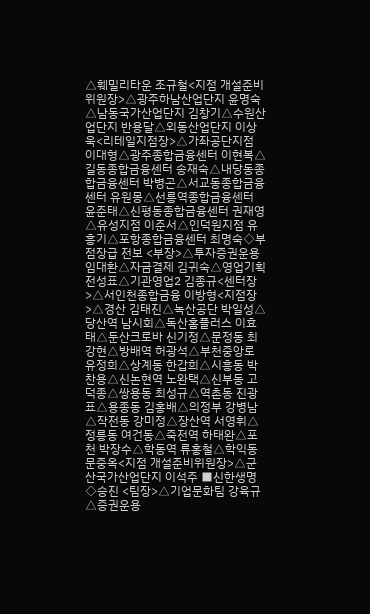△훼밀리타운 조규철<지점 개설준비위원장>△광주하남산업단지 윤명숙△남동국가산업단지 김창기△수원산업단지 반용달△외동산업단지 이상욱<리테일지점장>△가좌공단지점 이대형△광주종합금융센터 이현복△길동종합금융센터 송재숙△내당동종합금융센터 박병곤△서교동종합금융센터 유원몽△선릉역종합금융센터 윤준태△신평동종합금융센터 권재영△유성지점 이준서△인덕원지점 유흥기△포항종합금융센터 최명숙◇부점장급 전보 <부장>△투자증권운용 임대환△자금결제 김귀숙△영업기획 전성표△기관영업2 김종규<센터장>△서인천종합금융 이방형<지점장>△경산 김태진△녹산공단 박일성△당산역 남시회△독산홈플러스 이효태△둔산크로바 신기정△문정동 최강현△방배역 허광석△부천중앙로 유정희△상계동 한갑희△시흥동 박찬용△신논현역 노완택△신부동 고덕종△쌍용동 최성규△역촌동 진광표△용종동 김홍배△의정부 강병남△작전동 강미정△장산역 서영휘△정릉동 여건동△죽전역 하태완△포천 박장수△학동역 류홍철△학익동 문중옥<지점 개설준비위원장>△군산국가산업단지 이석주 ■신한생명 ◇승진 <팀장>△기업문화팀 강육규△증권운용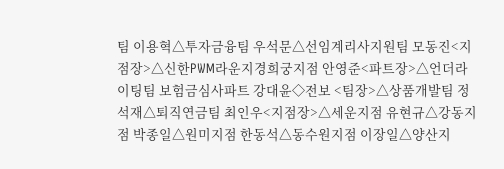팀 이용혁△투자금융팀 우석문△선임계리사지원팀 모동진<지점장>△신한PWM라운지경희궁지점 안영준<파트장>△언더라이팅팀 보험금심사파트 강대윤◇전보 <팀장>△상품개발팀 정석재△퇴직연금팀 최인우<지점장>△세운지점 유현규△강동지점 박종일△원미지점 한동석△동수원지점 이장일△양산지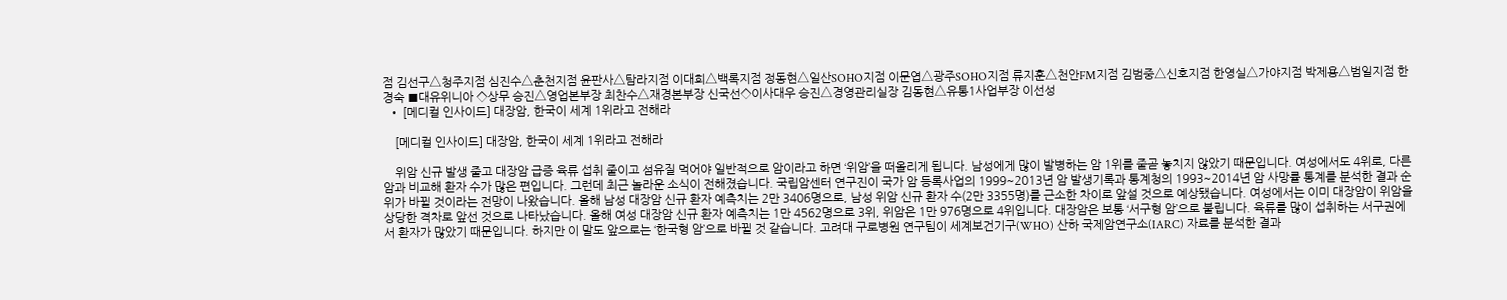점 김선구△청주지점 심진수△춘천지점 윤판사△탐라지점 이대희△백록지점 정동현△일산SOHO지점 이문엽△광주SOHO지점 류지훈△천안FM지점 김범중△신호지점 한영실△가야지점 박제용△범일지점 한경숙 ■대유위니아 ◇상무 승진△영업본부장 최찬수△재경본부장 신국선◇이사대우 승진△경영관리실장 김동현△유통1사업부장 이선성
  • [메디컬 인사이드] 대장암, 한국이 세계 1위라고 전해라

    [메디컬 인사이드] 대장암, 한국이 세계 1위라고 전해라

    위암 신규 발생 줄고 대장암 급증 육류 섭취 줄이고 섬유질 먹어야 일반적으로 암이라고 하면 ‘위암’을 떠올리게 됩니다. 남성에게 많이 발병하는 암 1위를 줄곧 놓치지 않았기 때문입니다. 여성에서도 4위로, 다른 암과 비교해 환자 수가 많은 편입니다. 그런데 최근 놀라운 소식이 전해졌습니다. 국립암센터 연구진이 국가 암 등록사업의 1999~2013년 암 발생기록과 통계청의 1993~2014년 암 사망률 통계를 분석한 결과 순위가 바뀔 것이라는 전망이 나왔습니다. 올해 남성 대장암 신규 환자 예측치는 2만 3406명으로, 남성 위암 신규 환자 수(2만 3355명)를 근소한 차이로 앞설 것으로 예상됐습니다. 여성에서는 이미 대장암이 위암을 상당한 격차로 앞선 것으로 나타났습니다. 올해 여성 대장암 신규 환자 예측치는 1만 4562명으로 3위, 위암은 1만 976명으로 4위입니다. 대장암은 보통 ‘서구형 암’으로 불립니다. 육류를 많이 섭취하는 서구권에서 환자가 많았기 때문입니다. 하지만 이 말도 앞으로는 ‘한국형 암’으로 바뀔 것 같습니다. 고려대 구로병원 연구팀이 세계보건기구(WHO) 산하 국제암연구소(IARC) 자료를 분석한 결과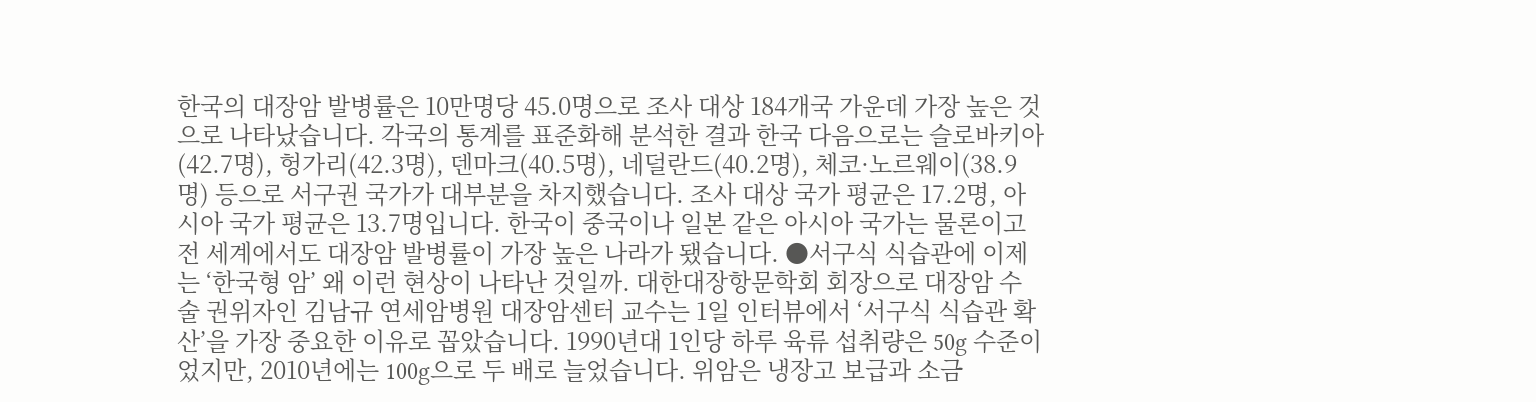한국의 대장암 발병률은 10만명당 45.0명으로 조사 대상 184개국 가운데 가장 높은 것으로 나타났습니다. 각국의 통계를 표준화해 분석한 결과 한국 다음으로는 슬로바키아(42.7명), 헝가리(42.3명), 덴마크(40.5명), 네덜란드(40.2명), 체코·노르웨이(38.9명) 등으로 서구권 국가가 대부분을 차지했습니다. 조사 대상 국가 평균은 17.2명, 아시아 국가 평균은 13.7명입니다. 한국이 중국이나 일본 같은 아시아 국가는 물론이고 전 세계에서도 대장암 발병률이 가장 높은 나라가 됐습니다. ●서구식 식습관에 이제는 ‘한국형 암’ 왜 이런 현상이 나타난 것일까. 대한대장항문학회 회장으로 대장암 수술 권위자인 김남규 연세암병원 대장암센터 교수는 1일 인터뷰에서 ‘서구식 식습관 확산’을 가장 중요한 이유로 꼽았습니다. 1990년대 1인당 하루 육류 섭취량은 50g 수준이었지만, 2010년에는 100g으로 두 배로 늘었습니다. 위암은 냉장고 보급과 소금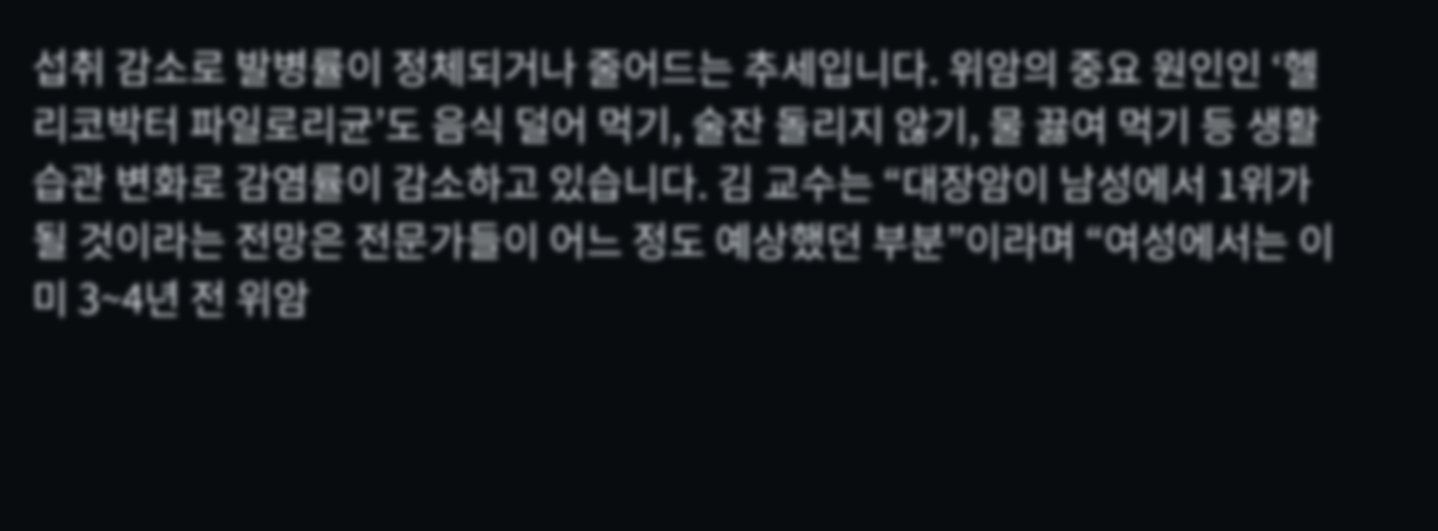섭취 감소로 발병률이 정체되거나 줄어드는 추세입니다. 위암의 중요 원인인 ‘헬리코박터 파일로리균’도 음식 덜어 먹기, 술잔 돌리지 않기, 물 끓여 먹기 등 생활습관 변화로 감염률이 감소하고 있습니다. 김 교수는 “대장암이 남성에서 1위가 될 것이라는 전망은 전문가들이 어느 정도 예상했던 부분”이라며 “여성에서는 이미 3~4년 전 위암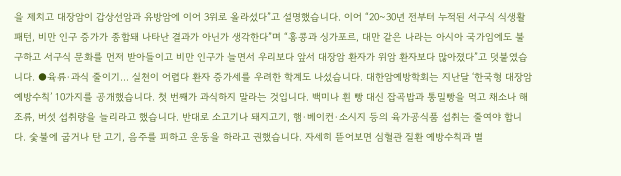을 제치고 대장암이 갑상선암과 유방암에 이어 3위로 올라섰다”고 설명했습니다. 이어 “20~30년 전부터 누적된 서구식 식생활 패턴, 비만 인구 증가가 종합돼 나타난 결과가 아닌가 생각한다”며 “홍콩과 싱가포르, 대만 같은 나라는 아시아 국가임에도 불구하고 서구식 문화를 먼저 받아들이고 비만 인구가 늘면서 우리보다 앞서 대장암 환자가 위암 환자보다 많아졌다”고 덧붙였습니다. ●육류·과식 줄이기… 실천이 어렵다 환자 증가세를 우려한 학계도 나섰습니다. 대한암예방학회는 지난달 ‘한국형 대장암 예방수칙’ 10가지를 공개했습니다. 첫 번째가 과식하지 말라는 것입니다. 백미나 흰 빵 대신 잡곡밥과 통밀빵을 먹고 채소나 해조류, 버섯 섭취량을 늘리라고 했습니다. 반대로 소고기나 돼지고기, 햄·베이컨·소시지 등의 육가공식품 섭취는 줄여야 합니다. 숯불에 굽거나 탄 고기, 음주를 피하고 운동을 하라고 권했습니다. 자세히 뜯어보면 심혈관 질환 예방수칙과 별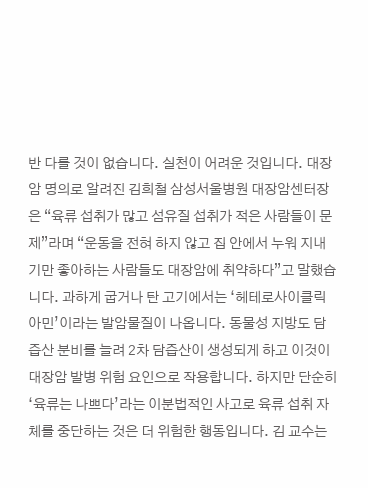반 다를 것이 없습니다. 실천이 어려운 것입니다. 대장암 명의로 알려진 김희철 삼성서울병원 대장암센터장은 “육류 섭취가 많고 섬유질 섭취가 적은 사람들이 문제”라며 “운동을 전혀 하지 않고 집 안에서 누워 지내기만 좋아하는 사람들도 대장암에 취약하다”고 말했습니다. 과하게 굽거나 탄 고기에서는 ‘헤테로사이클릭아민’이라는 발암물질이 나옵니다. 동물성 지방도 담즙산 분비를 늘려 2차 담즙산이 생성되게 하고 이것이 대장암 발병 위험 요인으로 작용합니다. 하지만 단순히 ‘육류는 나쁘다’라는 이분법적인 사고로 육류 섭취 자체를 중단하는 것은 더 위험한 행동입니다. 김 교수는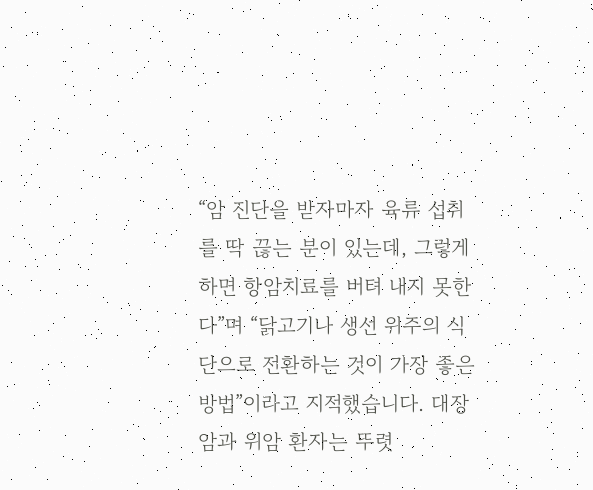“암 진단을 받자마자 육류 섭취를 딱 끊는 분이 있는데, 그렇게 하면 항암치료를 버텨 내지 못한다”며 “닭고기나 생선 위주의 식단으로 전환하는 것이 가장 좋은 방법”이라고 지적했습니다. 대장암과 위암 환자는 뚜렷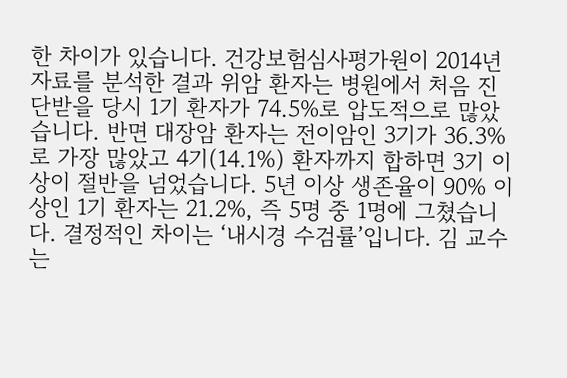한 차이가 있습니다. 건강보험심사평가원이 2014년 자료를 분석한 결과 위암 환자는 병원에서 처음 진단받을 당시 1기 환자가 74.5%로 압도적으로 많았습니다. 반면 대장암 환자는 전이암인 3기가 36.3%로 가장 많았고 4기(14.1%) 환자까지 합하면 3기 이상이 절반을 넘었습니다. 5년 이상 생존율이 90% 이상인 1기 환자는 21.2%, 즉 5명 중 1명에 그쳤습니다. 결정적인 차이는 ‘내시경 수검률’입니다. 김 교수는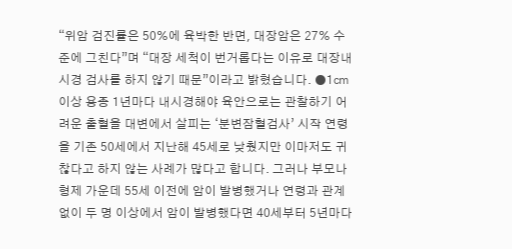“위암 검진률은 50%에 육박한 반면, 대장암은 27% 수준에 그친다”며 “대장 세척이 번거롭다는 이유로 대장내시경 검사를 하지 않기 때문”이라고 밝혔습니다. ●1㎝ 이상 용종 1년마다 내시경해야 육안으로는 관찰하기 어려운 출혈을 대변에서 살피는 ‘분변잠혈검사’ 시작 연령을 기존 50세에서 지난해 45세로 낮췄지만 이마저도 귀찮다고 하지 않는 사례가 많다고 합니다. 그러나 부모나 형제 가운데 55세 이전에 암이 발병했거나 연령과 관계없이 두 명 이상에서 암이 발병했다면 40세부터 5년마다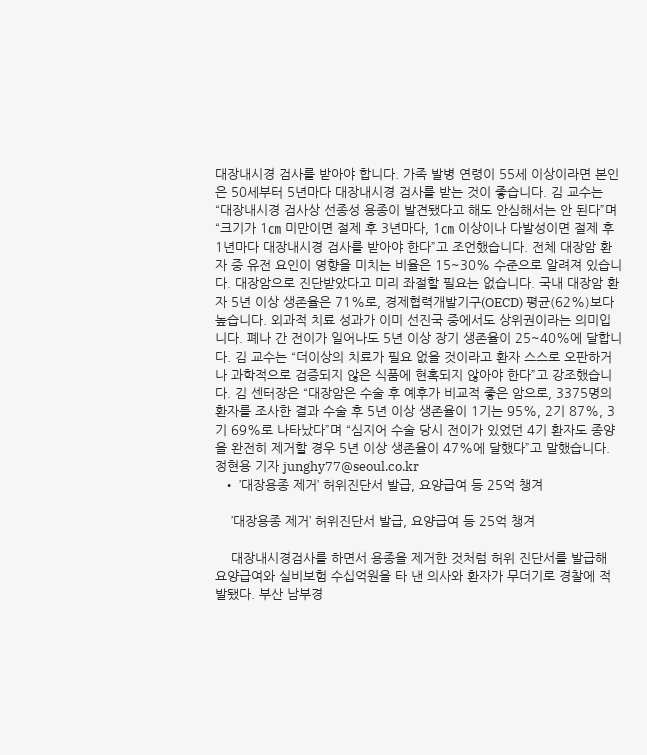대장내시경 검사를 받아야 합니다. 가족 발병 연령이 55세 이상이라면 본인은 50세부터 5년마다 대장내시경 검사를 받는 것이 좋습니다. 김 교수는 “대장내시경 검사상 선종성 용종이 발견됐다고 해도 안심해서는 안 된다”며 “크기가 1㎝ 미만이면 절제 후 3년마다, 1㎝ 이상이나 다발성이면 절제 후 1년마다 대장내시경 검사를 받아야 한다”고 조언했습니다. 전체 대장암 환자 중 유전 요인이 영향을 미치는 비율은 15~30% 수준으로 알려져 있습니다. 대장암으로 진단받았다고 미리 좌절할 필요는 없습니다. 국내 대장암 환자 5년 이상 생존율은 71%로, 경제협력개발기구(OECD) 평균(62%)보다 높습니다. 외과적 치료 성과가 이미 선진국 중에서도 상위권이라는 의미입니다. 폐나 간 전이가 일어나도 5년 이상 장기 생존율이 25~40%에 달합니다. 김 교수는 “더이상의 치료가 필요 없을 것이라고 환자 스스로 오판하거나 과학적으로 검증되지 않은 식품에 현혹되지 않아야 한다”고 강조했습니다. 김 센터장은 “대장암은 수술 후 예후가 비교적 좋은 암으로, 3375명의 환자를 조사한 결과 수술 후 5년 이상 생존율이 1기는 95%, 2기 87%, 3기 69%로 나타났다”며 “심지어 수술 당시 전이가 있었던 4기 환자도 종양을 완전히 제거할 경우 5년 이상 생존율이 47%에 달했다”고 말했습니다. 정현용 기자 junghy77@seoul.co.kr
  • ’대장용종 제거’ 허위진단서 발급, 요양급여 등 25억 챙겨

    ’대장용종 제거’ 허위진단서 발급, 요양급여 등 25억 챙겨

    대장내시경검사를 하면서 용종을 제거한 것처럼 허위 진단서를 발급해 요양급여와 실비보험 수십억원을 타 낸 의사와 환자가 무더기로 경찰에 적발됐다. 부산 남부경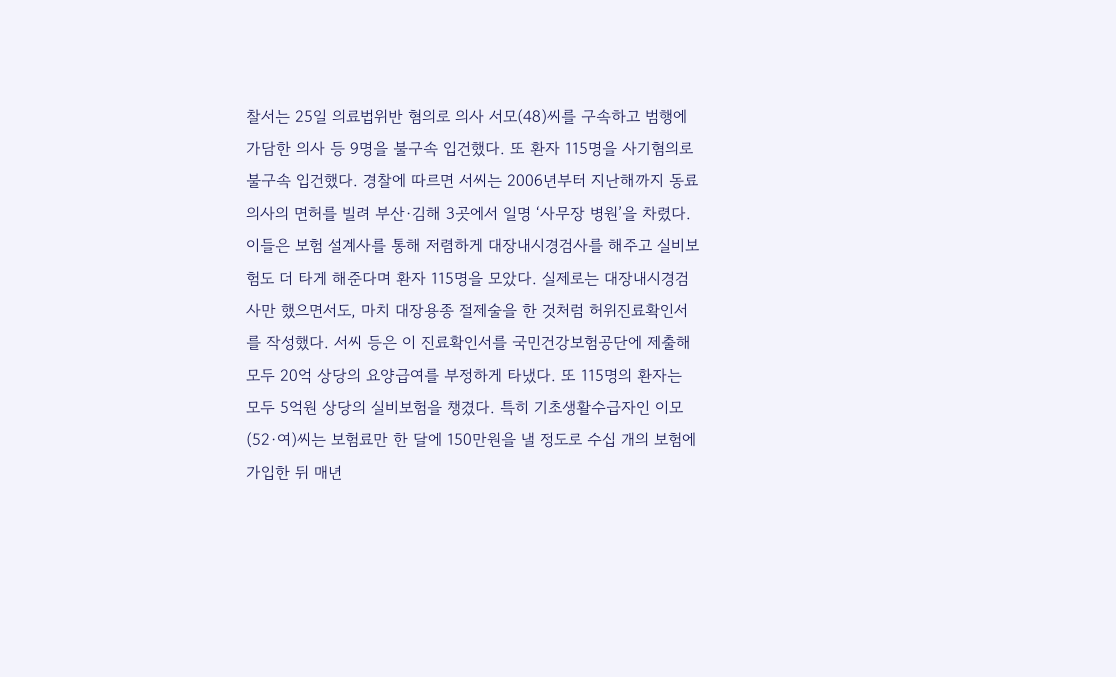찰서는 25일 의료법위반 혐의로 의사 서모(48)씨를 구속하고 범행에 가담한 의사 등 9명을 불구속 입건했다. 또 환자 115명을 사기혐의로 불구속 입건했다. 경찰에 따르면 서씨는 2006년부터 지난해까지 동료 의사의 면허를 빌려 부산·김해 3곳에서 일명 ‘사무장 병원’을 차렸다. 이들은 보험 설계사를 통해 저렴하게 대장내시경검사를 해주고 실비보험도 더 타게 해준다며 환자 115명을 모았다. 실제로는 대장내시경검사만 했으면서도, 마치 대장용종 절제술을 한 것처럼 허위진료확인서를 작성했다. 서씨 등은 이 진료확인서를 국민건강보험공단에 제출해 모두 20억 상당의 요양급여를 부정하게 타냈다. 또 115명의 환자는 모두 5억원 상당의 실비보험을 챙겼다. 특히 기초생활수급자인 이모(52·여)씨는 보험료만 한 달에 150만원을 낼 정도로 수십 개의 보험에 가입한 뒤 매년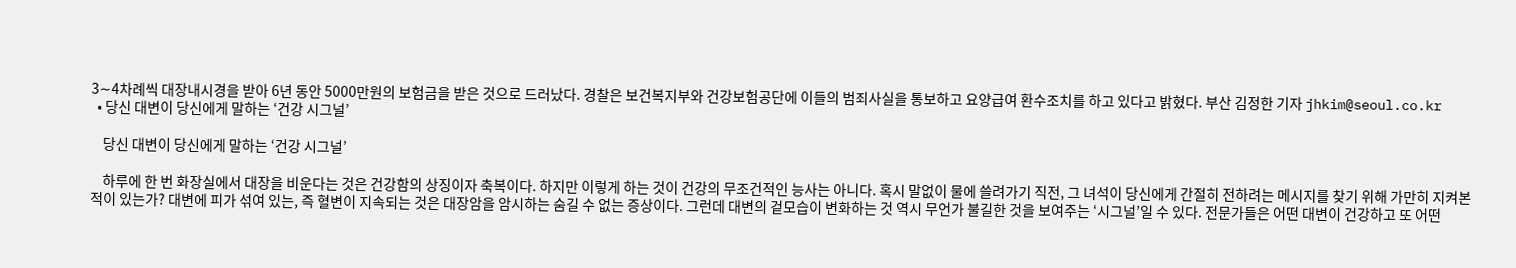3∼4차례씩 대장내시경을 받아 6년 동안 5000만원의 보험금을 받은 것으로 드러났다. 경찰은 보건복지부와 건강보험공단에 이들의 범죄사실을 통보하고 요양급여 환수조치를 하고 있다고 밝혔다. 부산 김정한 기자 jhkim@seoul.co.kr
  • 당신 대변이 당신에게 말하는 ‘건강 시그널’

    당신 대변이 당신에게 말하는 ‘건강 시그널’

    하루에 한 번 화장실에서 대장을 비운다는 것은 건강함의 상징이자 축복이다. 하지만 이렇게 하는 것이 건강의 무조건적인 능사는 아니다. 혹시 말없이 물에 쓸려가기 직전, 그 녀석이 당신에게 간절히 전하려는 메시지를 찾기 위해 가만히 지켜본 적이 있는가? 대변에 피가 섞여 있는, 즉 혈변이 지속되는 것은 대장암을 암시하는 숨길 수 없는 증상이다. 그런데 대변의 겉모습이 변화하는 것 역시 무언가 불길한 것을 보여주는 ‘시그널’일 수 있다. 전문가들은 어떤 대변이 건강하고 또 어떤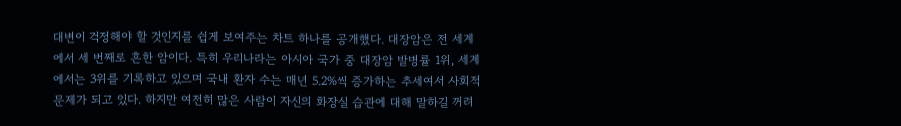대변이 걱정해야 할 것인지를 쉽게 보여주는 차트 하나를 공개했다. 대장암은 전 세계에서 세 번째로 흔한 암이다. 특히 우리나라는 아시아 국가 중 대장암 발병률 1위, 세계에서는 3위를 기록하고 있으며 국내 환자 수는 매년 5.2%씩 증가하는 추세여서 사회적 문제가 되고 있다. 하지만 여전히 많은 사람이 자신의 화장실 습관에 대해 말하길 꺼려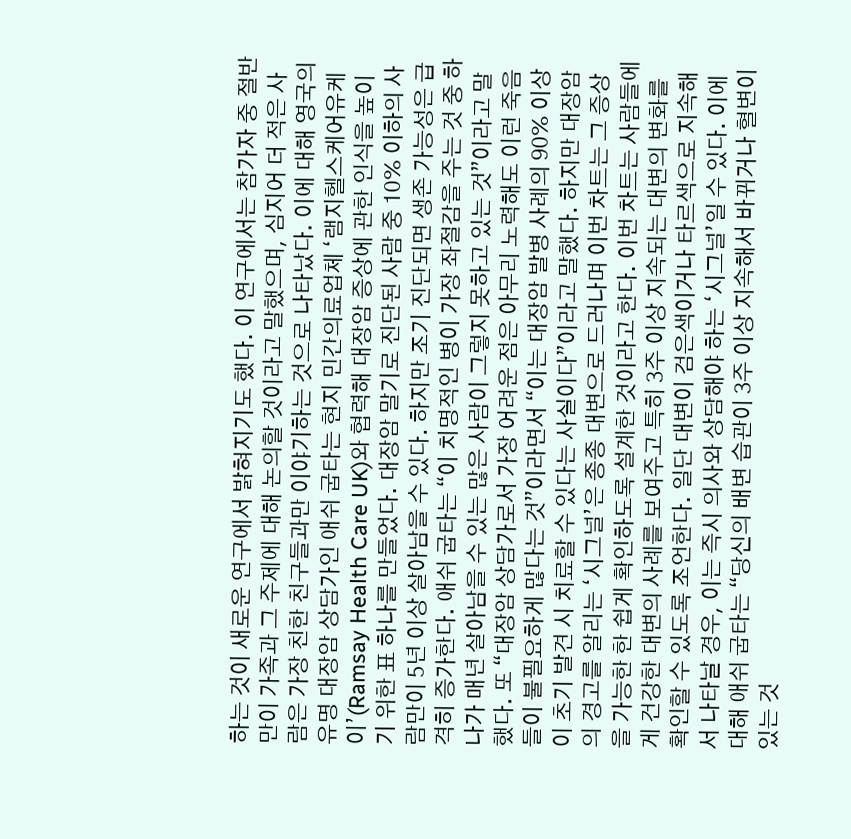하는 것이 새로운 연구에서 밝혀지기도 했다. 이 연구에서는 참가자 중 절반만이 가족과 그 주제에 대해 논의할 것이라고 말했으며, 심지어 더 적은 사람은 가장 친한 친구들과만 이야기하는 것으로 나타났다. 이에 대해 영국의 유명 대장암 상담가인 애쉬 굽타는 현지 민간의료업체 ‘램지헬스케어유케이’(Ramsay Health Care UK)와 협력해 대장암 증상에 관한 인식을 높이기 위한 표 하나를 만들었다. 대장암 말기로 진단된 사람 중 10% 이하의 사람만이 5년 이상 살아남을 수 있다. 하지만 조기 진단되면 생존 가능성은 급격히 증가한다. 애쉬 굽타는 “이 치명적인 병이 가장 좌절감을 주는 것 중 하나가 매년 살아남을 수 있는 많은 사람이 그렇지 못하고 있는 것”이라고 말했다. 또 “대장암 상담가로서 가장 어려운 점은 아무리 노력해도 이런 죽음들이 불필요하게 많다는 것”이라면서 “이는 대장암 발병 사례의 90% 이상이 초기 발견 시 치료할 수 있다는 사실이다”이라고 말했다. 하지만 대장암의 경고를 알리는 ‘시그널’은 종종 대변으로 드러나며 이번 차트는 그 증상을 가능한 한 쉽게 확인하도록 설계한 것이라고 한다. 이번 차트는 사람들에게 건강한 대변의 사례를 보여주고 특히 3주 이상 지속되는 대변의 변화를 확인할 수 있도록 조언한다. 일단 대변이 검은색이거나 타르색으로 지속해서 나타날 경우, 이는 즉시 의사와 상담해야 하는 ‘시그널’일 수 있다. 이에 대해 애쉬 굽타는 “당신의 배변 습관이 3주 이상 지속해서 바뀌거나 혈변이 있는 것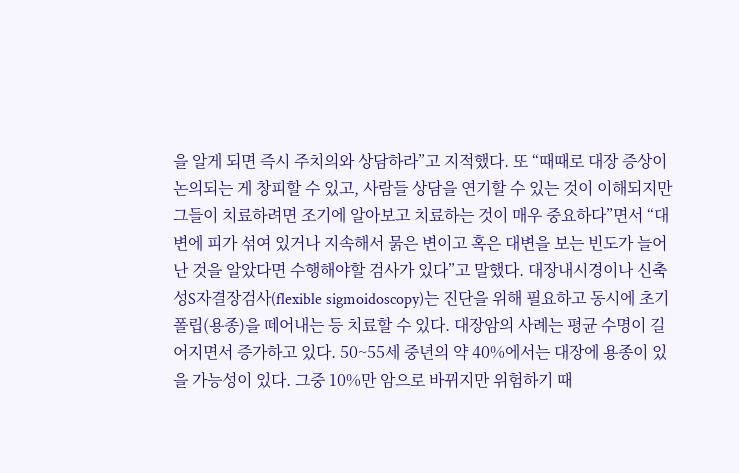을 알게 되면 즉시 주치의와 상담하라”고 지적했다. 또 “때때로 대장 증상이 논의되는 게 창피할 수 있고, 사람들 상담을 연기할 수 있는 것이 이해되지만 그들이 치료하려면 조기에 알아보고 치료하는 것이 매우 중요하다”면서 “대변에 피가 섞여 있거나 지속해서 묽은 변이고 혹은 대변을 보는 빈도가 늘어난 것을 알았다면 수행해야할 검사가 있다”고 말했다. 대장내시경이나 신축성S자결장검사(flexible sigmoidoscopy)는 진단을 위해 필요하고 동시에 초기 폴립(용종)을 떼어내는 등 치료할 수 있다. 대장암의 사례는 평균 수명이 길어지면서 증가하고 있다. 50~55세 중년의 약 40%에서는 대장에 용종이 있을 가능성이 있다. 그중 10%만 암으로 바뀌지만 위험하기 때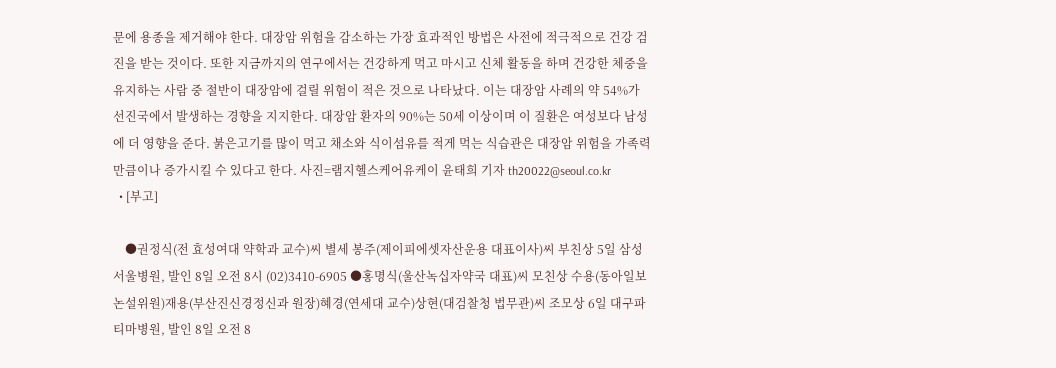문에 용종을 제거해야 한다. 대장암 위험을 감소하는 가장 효과적인 방법은 사전에 적극적으로 건강 검진을 받는 것이다. 또한 지금까지의 연구에서는 건강하게 먹고 마시고 신체 활동을 하며 건강한 체중을 유지하는 사람 중 절반이 대장암에 걸릴 위험이 적은 것으로 나타났다. 이는 대장암 사례의 약 54%가 선진국에서 발생하는 경향을 지지한다. 대장암 환자의 90%는 50세 이상이며 이 질환은 여성보다 남성에 더 영향을 준다. 붉은고기를 많이 먹고 채소와 식이섬유를 적게 먹는 식습관은 대장암 위험을 가족력만큼이나 증가시킬 수 있다고 한다. 사진=램지헬스케어유케이 윤태희 기자 th20022@seoul.co.kr
  • [부고]

    ●권정식(전 효성여대 약학과 교수)씨 별세 봉주(제이피에셋자산운용 대표이사)씨 부친상 5일 삼성서울병원, 발인 8일 오전 8시 (02)3410-6905 ●홍명식(울산녹십자약국 대표)씨 모친상 수용(동아일보 논설위원)재용(부산진신경정신과 원장)혜경(연세대 교수)상현(대검찰청 법무관)씨 조모상 6일 대구파티마병원, 발인 8일 오전 8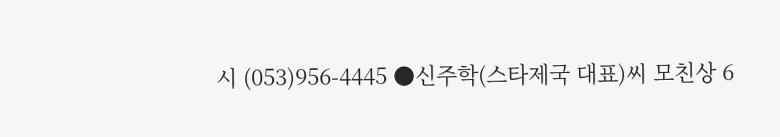시 (053)956-4445 ●신주학(스타제국 대표)씨 모친상 6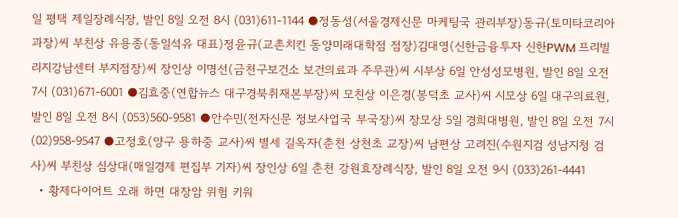일 평택 제일장례식장, 발인 8일 오전 8시 (031)611-1144 ●정동성(서울경제신문 마케팅국 관리부장)동규(토미타코리아 과장)씨 부친상 유용종(동일석유 대표)정윤규(교촌치킨 동양미래대학점 점장)김대영(신한금융투자 신한PWM 프리빌리지강남센터 부지점장)씨 장인상 이명선(금천구보건소 보건의료과 주무관)씨 시부상 6일 안성성모병원, 발인 8일 오전 7시 (031)671-6001 ●김효중(연합뉴스 대구경북취재본부장)씨 모친상 이은경(봉덕초 교사)씨 시모상 6일 대구의료원, 발인 8일 오전 8시 (053)560-9581 ●안수민(전자신문 정보사업국 부국장)씨 장모상 5일 경희대병원, 발인 8일 오전 7시 (02)958-9547 ●고정호(양구 용하중 교사)씨 별세 길옥자(춘천 상천초 교장)씨 남편상 고려진(수원지검 성남지청 검사)씨 부친상 심상대(매일경제 편집부 기자)씨 장인상 6일 춘천 강원효장례식장, 발인 8일 오전 9시 (033)261-4441
  • 황제다이어트 오래 하면 대장암 위험 키워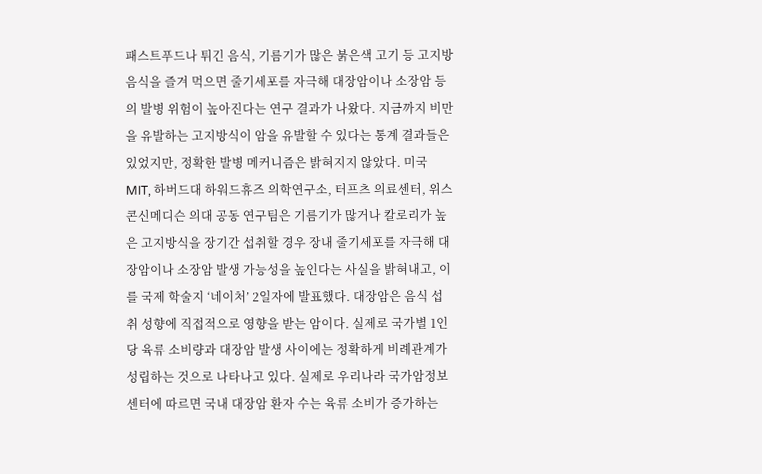패스트푸드나 튀긴 음식, 기름기가 많은 붉은색 고기 등 고지방 음식을 즐겨 먹으면 줄기세포를 자극해 대장암이나 소장암 등의 발병 위험이 높아진다는 연구 결과가 나왔다. 지금까지 비만을 유발하는 고지방식이 암을 유발할 수 있다는 통계 결과들은 있었지만, 정확한 발병 메커니즘은 밝혀지지 않았다. 미국 MIT, 하버드대 하워드휴즈 의학연구소, 터프츠 의료센터, 위스콘신메디슨 의대 공동 연구팀은 기름기가 많거나 칼로리가 높은 고지방식을 장기간 섭취할 경우 장내 줄기세포를 자극해 대장암이나 소장암 발생 가능성을 높인다는 사실을 밝혀내고, 이를 국제 학술지 ‘네이처’ 2일자에 발표했다. 대장암은 음식 섭취 성향에 직접적으로 영향을 받는 암이다. 실제로 국가별 1인당 육류 소비량과 대장암 발생 사이에는 정확하게 비례관계가 성립하는 것으로 나타나고 있다. 실제로 우리나라 국가암정보센터에 따르면 국내 대장암 환자 수는 육류 소비가 증가하는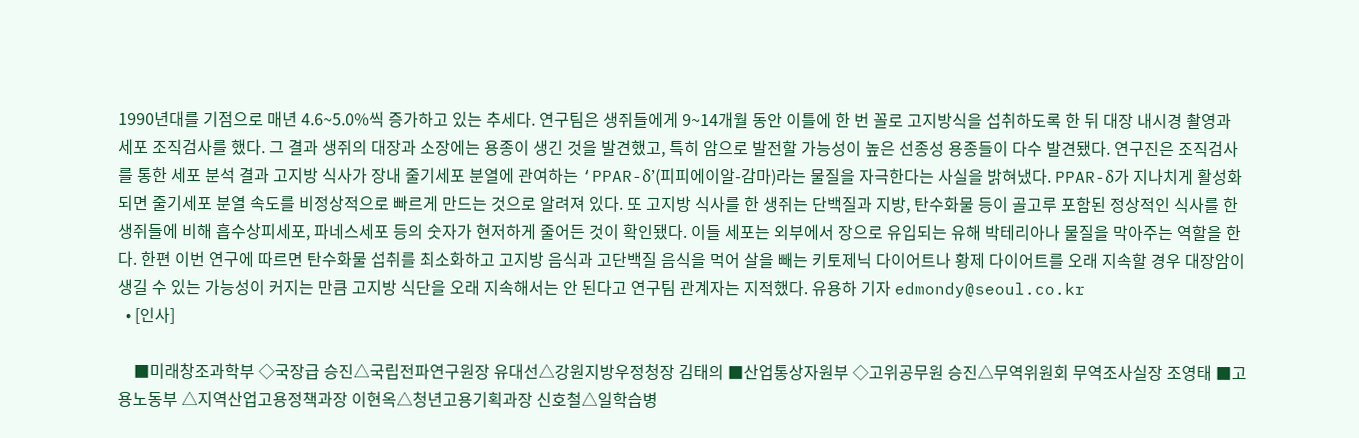1990년대를 기점으로 매년 4.6~5.0%씩 증가하고 있는 추세다. 연구팀은 생쥐들에게 9~14개월 동안 이틀에 한 번 꼴로 고지방식을 섭취하도록 한 뒤 대장 내시경 촬영과 세포 조직검사를 했다. 그 결과 생쥐의 대장과 소장에는 용종이 생긴 것을 발견했고, 특히 암으로 발전할 가능성이 높은 선종성 용종들이 다수 발견됐다. 연구진은 조직검사를 통한 세포 분석 결과 고지방 식사가 장내 줄기세포 분열에 관여하는 ‘PPAR-δ’(피피에이알-감마)라는 물질을 자극한다는 사실을 밝혀냈다. PPAR-δ가 지나치게 활성화되면 줄기세포 분열 속도를 비정상적으로 빠르게 만드는 것으로 알려져 있다. 또 고지방 식사를 한 생쥐는 단백질과 지방, 탄수화물 등이 골고루 포함된 정상적인 식사를 한 생쥐들에 비해 흡수상피세포, 파네스세포 등의 숫자가 현저하게 줄어든 것이 확인됐다. 이들 세포는 외부에서 장으로 유입되는 유해 박테리아나 물질을 막아주는 역할을 한다. 한편 이번 연구에 따르면 탄수화물 섭취를 최소화하고 고지방 음식과 고단백질 음식을 먹어 살을 빼는 키토제닉 다이어트나 황제 다이어트를 오래 지속할 경우 대장암이 생길 수 있는 가능성이 커지는 만큼 고지방 식단을 오래 지속해서는 안 된다고 연구팀 관계자는 지적했다. 유용하 기자 edmondy@seoul.co.kr
  • [인사]

    ■미래창조과학부 ◇국장급 승진△국립전파연구원장 유대선△강원지방우정청장 김태의 ■산업통상자원부 ◇고위공무원 승진△무역위원회 무역조사실장 조영태 ■고용노동부 △지역산업고용정책과장 이현옥△청년고용기획과장 신호철△일학습병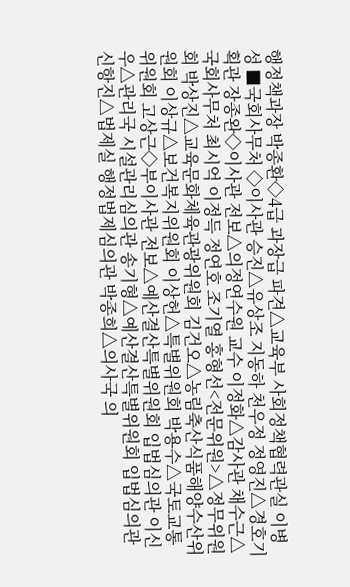행정책과장 박종환◇4급 과장급 파견△교육부 사회정책협력관실 이병성 ■국회사무처 ◇이사관 승진△유상조 지동하 천우정 정영진△경호기획관 장종완◇이사관 전보△의정연수원 교수 이정화△감사관 채수근△국회사무처 최시억 이정득 정연호 조기열 홍형선<전문위원>△정무위원회 박상진△교육문화체육관광위원회 김건오△농림축산식품해양수산위원회 이상규△보건복지위원회 이상헌△특별위원회 박용수△국토교통위원회 고상근◇부이사관 전보△예산결산특별위원회 입법심의관 이신우△관리국 시설관리심의관 송기형△예산결산특별위원회 입법심의관 신항진△법제실 행정법제심의관 박종희△의사국 의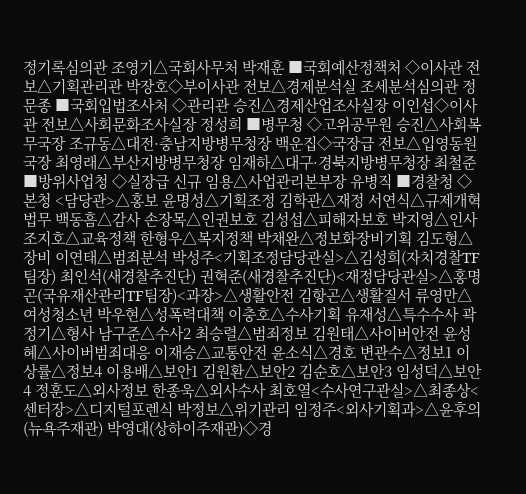정기록심의관 조영기△국회사무처 박재훈 ■국회예산정책처 ◇이사관 전보△기획관리관 박장호◇부이사관 전보△경제분석실 조세분석심의관 정문종 ■국회입법조사처 ◇관리관 승진△경제산업조사실장 이인섭◇이사관 전보△사회문화조사실장 정성희 ■병무청 ◇고위공무원 승진△사회복무국장 조규동△대전·충남지방병무청장 백운집◇국장급 전보△입영동원국장 최영래△부산지방병무청장 임재하△대구·경북지방병무청장 최철준 ■방위사업청 ◇실장급 신규 임용△사업관리본부장 유병직 ■경찰청 ◇본청 <담당관>△홍보 윤명성△기획조정 김학관△재정 서연식△규제개혁법무 백동흠△감사 손장목△인권보호 김성섭△피해자보호 박지영△인사 조지호△교육정책 한형우△복지정책 박채완△정보화장비기획 김도형△장비 이연태△범죄분석 박성주<기획조정담당관실>△김성희(자치경찰TF팀장) 최인석(새경찰추진단) 권혁준(새경찰추진단)<재정담당관실>△홍명곤(국유재산관리TF팀장)<과장>△생활안전 김항곤△생활질서 류영만△여성청소년 박우현△성폭력대책 이충호△수사기획 유재성△특수수사 곽정기△형사 남구준△수사2 최승렬△범죄정보 김원태△사이버안전 윤성혜△사이버범죄대응 이재승△교통안전 윤소식△경호 변관수△정보1 이상률△정보4 이용배△보안1 김원환△보안2 김순호△보안3 임성덕△보안4 정훈도△외사정보 한종욱△외사수사 최호열<수사연구관실>△최종상<센터장>△디지털포렌식 박정보△위기관리 임정주<외사기획과>△윤후의(뉴욕주재관) 박영대(상하이주재관)◇경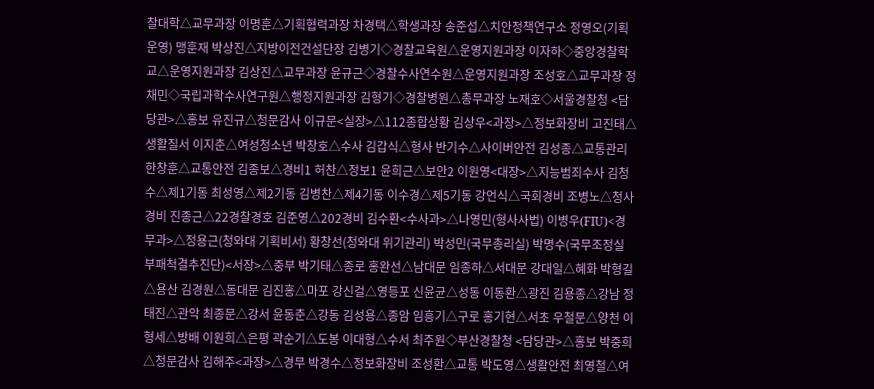찰대학△교무과장 이명훈△기획협력과장 차경택△학생과장 송준섭△치안정책연구소 정영오(기획운영) 맹훈재 박상진△지방이전건설단장 김병기◇경찰교육원△운영지원과장 이자하◇중앙경찰학교△운영지원과장 김상진△교무과장 윤규근◇경찰수사연수원△운영지원과장 조성호△교무과장 정채민◇국립과학수사연구원△행정지원과장 김형기◇경찰병원△총무과장 노재호◇서울경찰청 <담당관>△홍보 유진규△청문감사 이규문<실장>△112종합상황 김상우<과장>△정보화장비 고진태△생활질서 이지춘△여성청소년 박창호△수사 김갑식△형사 반기수△사이버안전 김성종△교통관리 한창훈△교통안전 김종보△경비1 허찬△정보1 윤희근△보안2 이원영<대장>△지능범죄수사 김청수△제1기동 최성영△제2기동 김병찬△제4기동 이수경△제5기동 강언식△국회경비 조병노△청사경비 진종근△22경찰경호 김준영△202경비 김수환<수사과>△나영민(형사사법) 이병우(FIU)<경무과>△정용근(청와대 기획비서) 황창선(청와대 위기관리) 박성민(국무총리실) 박명수(국무조정실 부패척결추진단)<서장>△중부 박기태△종로 홍완선△남대문 임종하△서대문 강대일△혜화 박형길△용산 김경원△동대문 김진홍△마포 강신걸△영등포 신윤균△성동 이동환△광진 김용종△강남 정태진△관악 최종문△강서 윤동춘△강동 김성용△종암 임흥기△구로 홍기현△서초 우철문△양천 이형세△방배 이원희△은평 곽순기△도봉 이대형△수서 최주원◇부산경찰청 <담당관>△홍보 박중희△청문감사 김해주<과장>△경무 박경수△정보화장비 조성환△교통 박도영△생활안전 최영철△여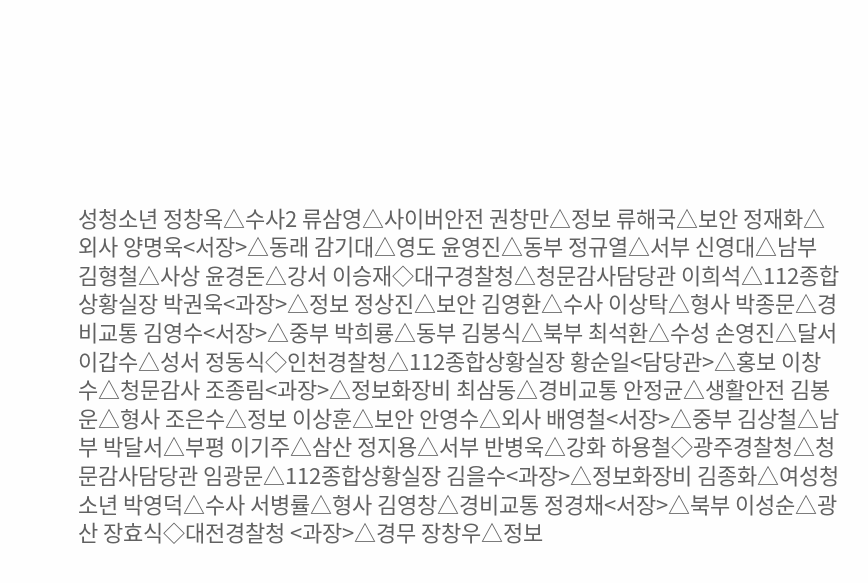성청소년 정창옥△수사2 류삼영△사이버안전 권창만△정보 류해국△보안 정재화△외사 양명욱<서장>△동래 감기대△영도 윤영진△동부 정규열△서부 신영대△남부 김형철△사상 윤경돈△강서 이승재◇대구경찰청△청문감사담당관 이희석△112종합상황실장 박권욱<과장>△정보 정상진△보안 김영환△수사 이상탁△형사 박종문△경비교통 김영수<서장>△중부 박희룡△동부 김봉식△북부 최석환△수성 손영진△달서 이갑수△성서 정동식◇인천경찰청△112종합상황실장 황순일<담당관>△홍보 이창수△청문감사 조종림<과장>△정보화장비 최삼동△경비교통 안정균△생활안전 김봉운△형사 조은수△정보 이상훈△보안 안영수△외사 배영철<서장>△중부 김상철△남부 박달서△부평 이기주△삼산 정지용△서부 반병욱△강화 하용철◇광주경찰청△청문감사담당관 임광문△112종합상황실장 김을수<과장>△정보화장비 김종화△여성청소년 박영덕△수사 서병률△형사 김영창△경비교통 정경채<서장>△북부 이성순△광산 장효식◇대전경찰청 <과장>△경무 장창우△정보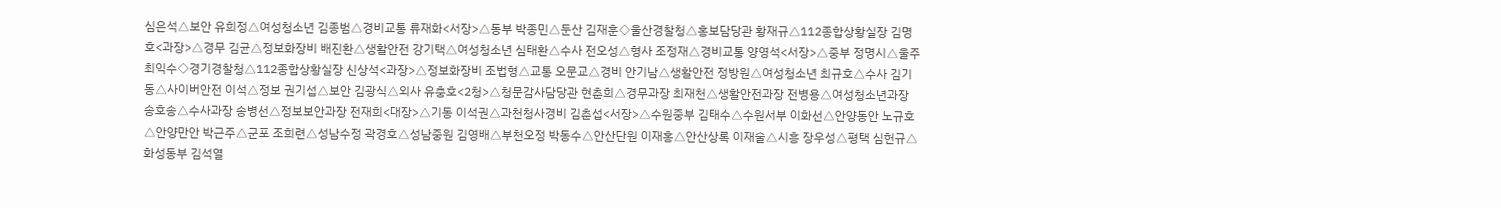심은석△보안 유희정△여성청소년 김종범△경비교통 류재화<서장>△동부 박종민△둔산 김재훈◇울산경찰청△홍보담당관 황재규△112종합상황실장 김명호<과장>△경무 김균△정보화장비 배진환△생활안전 강기택△여성청소년 심태환△수사 전오성△형사 조정재△경비교통 양영석<서장>△중부 정명시△울주 최익수◇경기경찰청△112종합상황실장 신상석<과장>△정보화장비 조법형△교통 오문교△경비 안기남△생활안전 정방원△여성청소년 최규호△수사 김기동△사이버안전 이석△정보 권기섭△보안 김광식△외사 유충호<2청>△청문감사담당관 현춘희△경무과장 최재천△생활안전과장 전병용△여성청소년과장 송호송△수사과장 송병선△정보보안과장 전재희<대장>△기동 이석권△과천청사경비 김춘섭<서장>△수원중부 김태수△수원서부 이화선△안양동안 노규호△안양만안 박근주△군포 조희련△성남수정 곽경호△성남중원 김영배△부천오정 박동수△안산단원 이재홍△안산상록 이재술△시흥 장우성△평택 심헌규△화성동부 김석열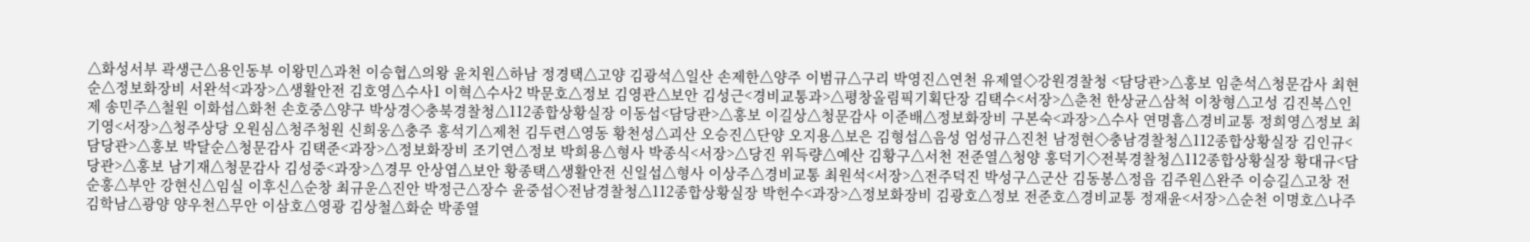△화성서부 곽생근△용인동부 이왕민△과천 이승협△의왕 윤치원△하남 정경택△고양 김광석△일산 손제한△양주 이범규△구리 박영진△연천 유제열◇강원경찰청 <담당관>△홍보 임춘석△청문감사 최현순△정보화장비 서완석<과장>△생활안전 김호영△수사1 이혁△수사2 박문호△정보 김영관△보안 김성근<경비교통과>△평창올림픽기획단장 김택수<서장>△춘천 한상균△삼척 이창형△고성 김진복△인제 송민주△철원 이화섭△화천 손호중△양구 박상경◇충북경찰청△112종합상황실장 이동섭<담당관>△홍보 이길상△청문감사 이준배△정보화장비 구본숙<과장>△수사 연명흠△경비교통 정희영△정보 최기영<서장>△청주상당 오원심△청주청원 신희웅△충주 홍석기△제천 김두련△영동 황천성△괴산 오승진△단양 오지용△보은 김형섭△음성 엄성규△진천 남정현◇충남경찰청△112종합상황실장 김인규<담당관>△홍보 박달순△청문감사 김택준<과장>△정보화장비 조기연△정보 박희용△형사 박종식<서장>△당진 위득량△예산 김황구△서천 전준열△청양 홍덕기◇전북경찰청△112종합상황실장 황대규<담당관>△홍보 남기재△청문감사 김성중<과장>△경무 안상엽△보안 황종택△생활안전 신일섭△형사 이상주△경비교통 최원석<서장>△전주덕진 박성구△군산 김동봉△정읍 김주원△완주 이승길△고창 전순홍△부안 강현신△임실 이후신△순창 최규운△진안 박정근△장수 윤중섭◇전남경찰청△112종합상황실장 박헌수<과장>△정보화장비 김광호△정보 전준호△경비교통 정재윤<서장>△순천 이명호△나주 김학남△광양 양우천△무안 이삼호△영광 김상철△화순 박종열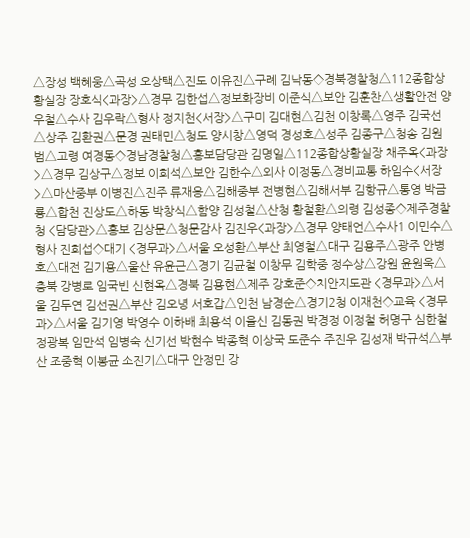△장성 백혜웅△곡성 오상택△진도 이유진△구례 김낙동◇경북경찰청△112종합상황실장 장호식<과장>△경무 김한섭△정보화장비 이준식△보안 김훈찬△생활안전 양우철△수사 김우락△형사 정지천<서장>△구미 김대현△김천 이창록△영주 김국선△상주 김환권△문경 권태민△청도 양시창△영덕 경성호△성주 김종구△청송 김원범△고령 여경동◇경남경찰청△홍보담당관 김명일△112종합상황실장 채주옥<과장>△경무 김상구△정보 이희석△보안 김한수△외사 이정동△경비교통 하임수<서장>△마산중부 이병진△진주 류재응△김해중부 전병현△김해서부 김항규△통영 박금룡△합천 진상도△하동 박창식△함양 김성철△산청 황철환△의령 김성종◇제주경찰청 <담당관>△홍보 김상문△청문감사 김진우<과장>△경무 양태언△수사1 이민수△형사 진희섭◇대기 <경무과>△서울 오성환△부산 최영철△대구 김용주△광주 안병호△대전 김기용△울산 유윤근△경기 김균철 이창무 김학중 정수상△강원 윤원욱△충북 강병로 임국빈 신현옥△경북 김용현△제주 강호준◇치안지도관 <경무과>△서울 김두연 김선권△부산 김오녕 서호갑△인천 남경순△경기2청 이재천◇교육 <경무과>△서울 김기영 박영수 이하배 최용석 이을신 김동권 박경정 이정철 허명구 심한철 정광복 임만석 임병숙 신기선 박현수 박종혁 이상국 도준수 주진우 김성재 박규석△부산 조중혁 이봉균 소진기△대구 안정민 강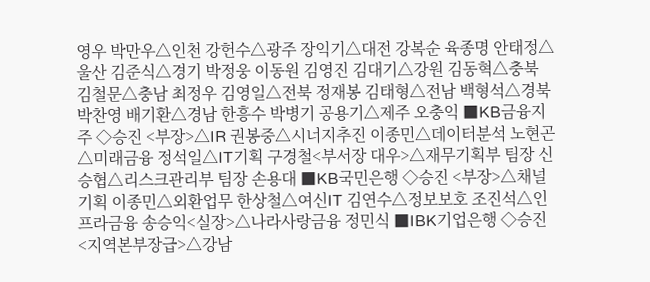영우 박만우△인천 강헌수△광주 장익기△대전 강복순 육종명 안태정△울산 김준식△경기 박정웅 이동원 김영진 김대기△강원 김동혁△충북 김철문△충남 최정우 김영일△전북 정재봉 김태형△전남 백형석△경북 박찬영 배기환△경남 한흥수 박병기 공용기△제주 오충익 ■KB금융지주 ◇승진 <부장>△IR 권봉중△시너지추진 이종민△데이터분석 노현곤△미래금융 정석일△IT기획 구경철<부서장 대우>△재무기획부 팀장 신승협△리스크관리부 팀장 손용대 ■KB국민은행 ◇승진 <부장>△채널기획 이종민△외환업무 한상철△여신IT 김연수△정보보호 조진석△인프라금융 송승익<실장>△나라사랑금융 정민식 ■IBK기업은행 ◇승진 <지역본부장급>△강남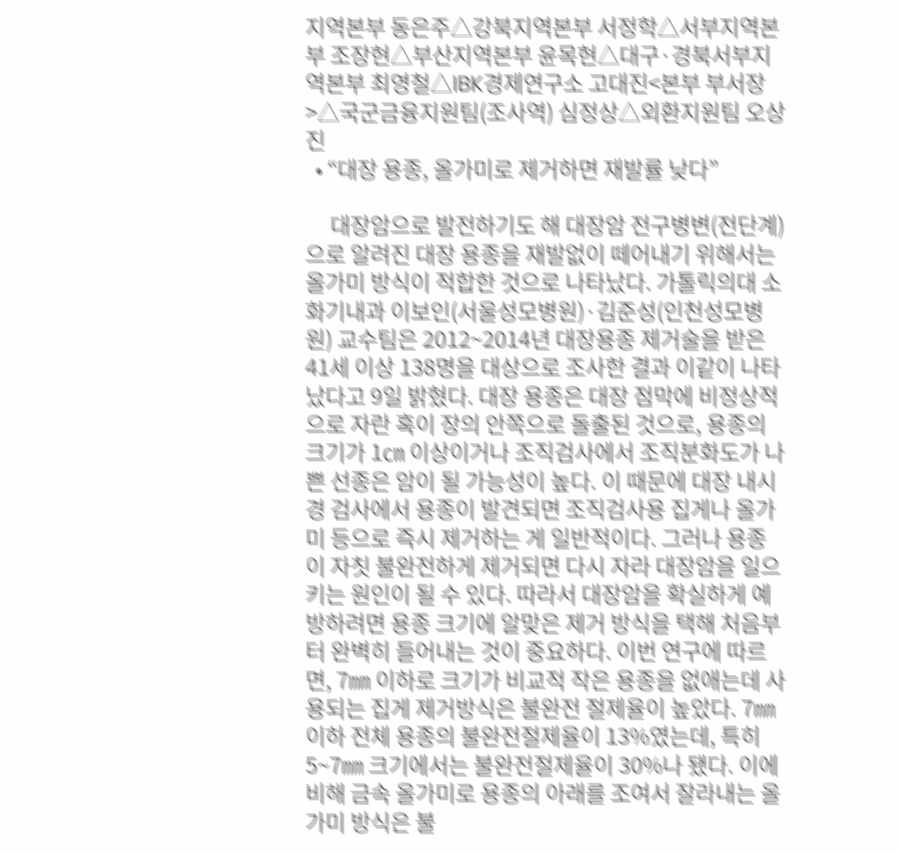지역본부 동은주△강북지역본부 서정학△서부지역본부 조장현△부산지역본부 윤목현△대구·경북서부지역본부 최영철△IBK경제연구소 고대진<본부 부서장>△국군금융지원팀(조사역) 심정상△외환지원팀 오상진
  • “대장 용종, 올가미로 제거하면 재발률 낮다”

     대장암으로 발전하기도 해 대장암 전구병변(전단계)으로 알려진 대장 용종을 재발없이 떼어내기 위해서는 올가미 방식이 적합한 것으로 나타났다. 가톨릭의대 소화기내과 이보인(서울성모병원)·김준성(인천성모병원) 교수팀은 2012~2014년 대장용종 제거술을 받은 41세 이상 138명을 대상으로 조사한 결과 이같이 나타났다고 9일 밝혔다. 대장 용종은 대장 점막에 비정상적으로 자란 혹이 장의 안쪽으로 돌출된 것으로, 용종의 크기가 1㎝ 이상이거나 조직검사에서 조직분화도가 나쁜 선종은 암이 될 가능성이 높다. 이 때문에 대장 내시경 검사에서 용종이 발견되면 조직검사용 집게나 올가미 등으로 즉시 제거하는 게 일반적이다. 그러나 용종이 자칫 불완전하게 제거되면 다시 자라 대장암을 일으키는 원인이 될 수 있다. 따라서 대장암을 확실하게 예방하려면 용종 크기에 알맞은 제거 방식을 택해 처음부터 완벽히 들어내는 것이 중요하다. 이번 연구에 따르면, 7㎜ 이하로 크기가 비교적 작은 용종을 없애는데 사용되는 집게 제거방식은 불완전 절제율이 높았다. 7㎜ 이하 전체 용종의 불완전절제율이 13%였는데, 특히 5~7㎜ 크기에서는 불완전절제율이 30%나 됐다. 이에 비해 금속 올가미로 용종의 아래를 조여서 잘라내는 올가미 방식은 불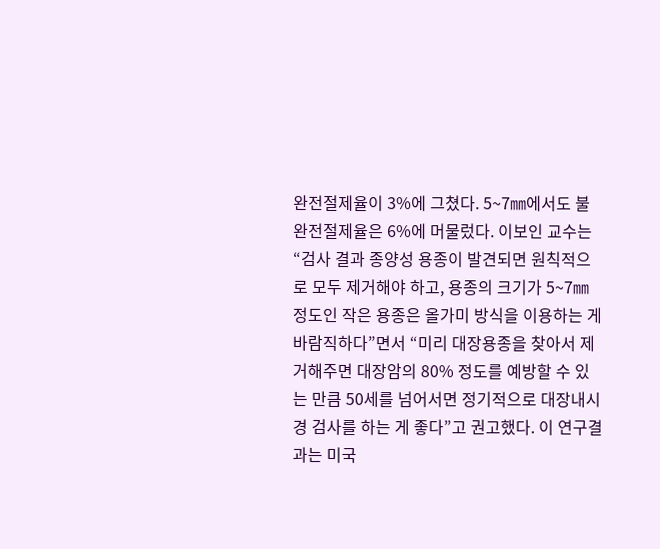완전절제율이 3%에 그쳤다. 5~7㎜에서도 불완전절제율은 6%에 머물렀다. 이보인 교수는 “검사 결과 종양성 용종이 발견되면 원칙적으로 모두 제거해야 하고, 용종의 크기가 5~7㎜ 정도인 작은 용종은 올가미 방식을 이용하는 게 바람직하다”면서 “미리 대장용종을 찾아서 제거해주면 대장암의 80% 정도를 예방할 수 있는 만큼 50세를 넘어서면 정기적으로 대장내시경 검사를 하는 게 좋다”고 권고했다. 이 연구결과는 미국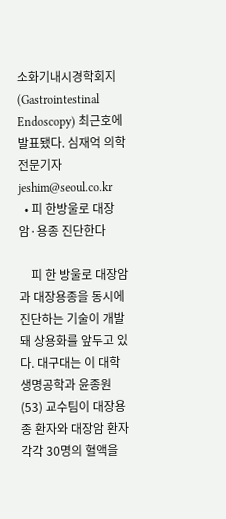소화기내시경학회지(Gastrointestinal Endoscopy) 최근호에 발표됐다. 심재억 의학전문기자 jeshim@seoul.co.kr
  • 피 한방울로 대장암·용종 진단한다

    피 한 방울로 대장암과 대장용종을 동시에 진단하는 기술이 개발돼 상용화를 앞두고 있다. 대구대는 이 대학 생명공학과 윤종원(53) 교수팀이 대장용종 환자와 대장암 환자 각각 30명의 혈액을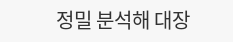정밀 분석해 대장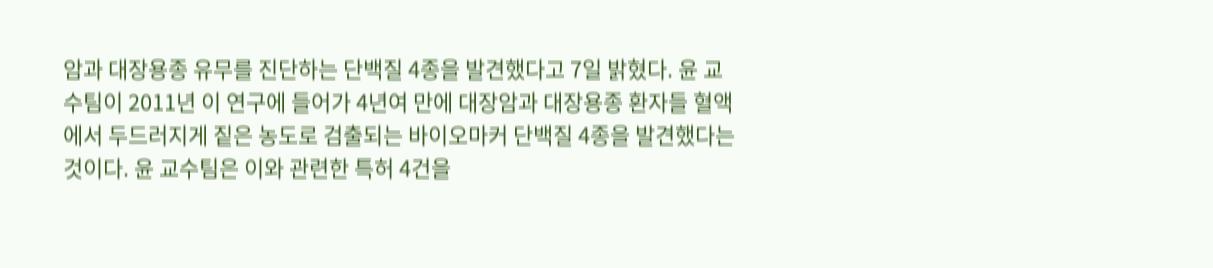암과 대장용종 유무를 진단하는 단백질 4종을 발견했다고 7일 밝혔다. 윤 교수팀이 2011년 이 연구에 들어가 4년여 만에 대장암과 대장용종 환자들 혈액에서 두드러지게 짙은 농도로 검출되는 바이오마커 단백질 4종을 발견했다는 것이다. 윤 교수팀은 이와 관련한 특허 4건을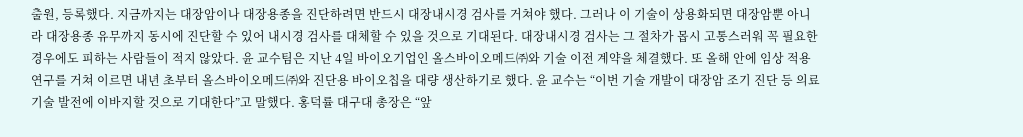출원, 등록했다. 지금까지는 대장암이나 대장용종을 진단하려면 반드시 대장내시경 검사를 거쳐야 했다. 그러나 이 기술이 상용화되면 대장암뿐 아니라 대장용종 유무까지 동시에 진단할 수 있어 내시경 검사를 대체할 수 있을 것으로 기대된다. 대장내시경 검사는 그 절차가 몹시 고통스러워 꼭 필요한 경우에도 피하는 사람들이 적지 않았다. 윤 교수팀은 지난 4일 바이오기업인 올스바이오메드㈜와 기술 이전 계약을 체결했다. 또 올해 안에 임상 적용 연구를 거쳐 이르면 내년 초부터 올스바이오메드㈜와 진단용 바이오칩을 대량 생산하기로 했다. 윤 교수는 “이번 기술 개발이 대장암 조기 진단 등 의료 기술 발전에 이바지할 것으로 기대한다”고 말했다. 홍덕률 대구대 총장은 “앞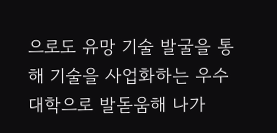으로도 유망 기술 발굴을 통해 기술을 사업화하는 우수 대학으로 발돋움해 나가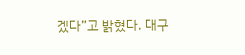겠다”고 밝혔다. 대구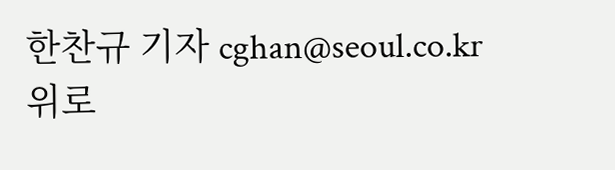한찬규 기자 cghan@seoul.co.kr
위로